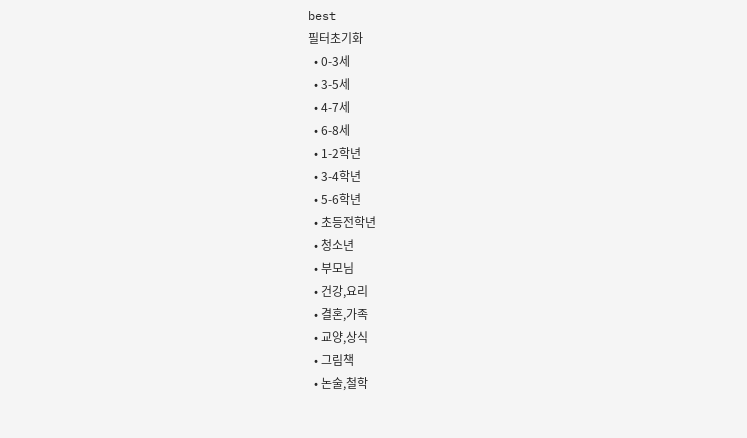best
필터초기화
  • 0-3세
  • 3-5세
  • 4-7세
  • 6-8세
  • 1-2학년
  • 3-4학년
  • 5-6학년
  • 초등전학년
  • 청소년
  • 부모님
  • 건강,요리
  • 결혼,가족
  • 교양,상식
  • 그림책
  • 논술,철학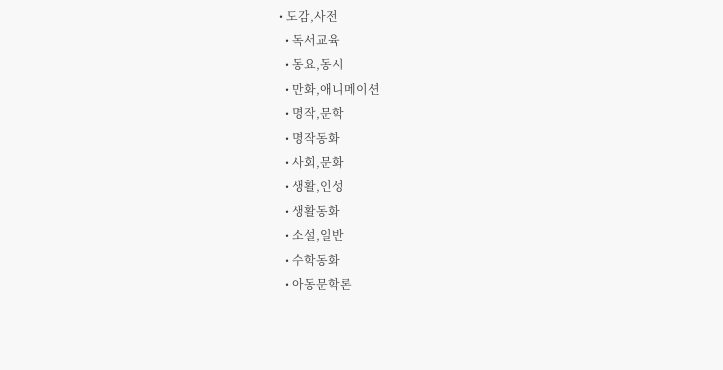• 도감,사전
  • 독서교육
  • 동요,동시
  • 만화,애니메이션
  • 명작,문학
  • 명작동화
  • 사회,문화
  • 생활,인성
  • 생활동화
  • 소설,일반
  • 수학동화
  • 아동문학론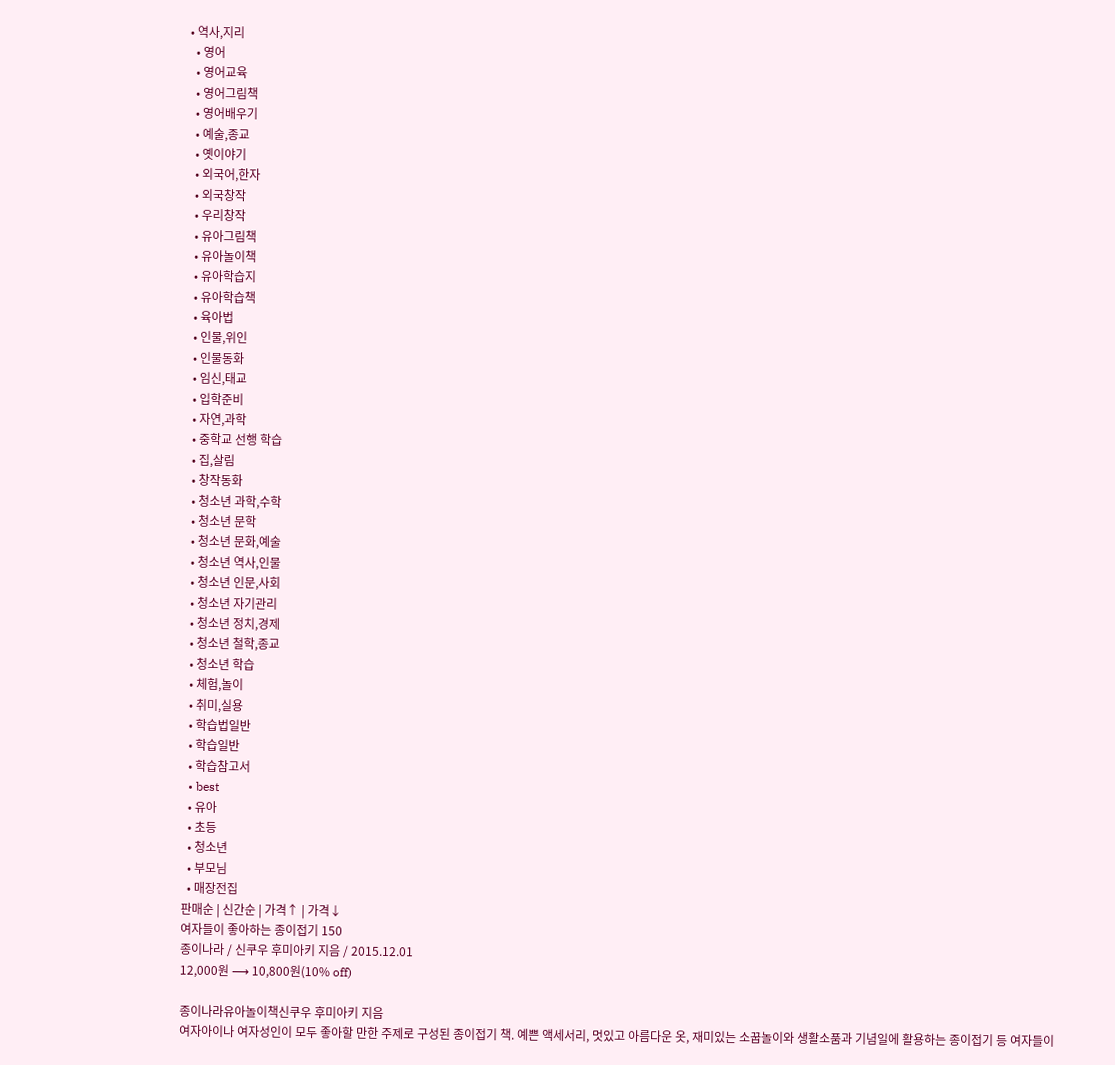• 역사,지리
  • 영어
  • 영어교육
  • 영어그림책
  • 영어배우기
  • 예술,종교
  • 옛이야기
  • 외국어,한자
  • 외국창작
  • 우리창작
  • 유아그림책
  • 유아놀이책
  • 유아학습지
  • 유아학습책
  • 육아법
  • 인물,위인
  • 인물동화
  • 임신,태교
  • 입학준비
  • 자연,과학
  • 중학교 선행 학습
  • 집,살림
  • 창작동화
  • 청소년 과학,수학
  • 청소년 문학
  • 청소년 문화,예술
  • 청소년 역사,인물
  • 청소년 인문,사회
  • 청소년 자기관리
  • 청소년 정치,경제
  • 청소년 철학,종교
  • 청소년 학습
  • 체험,놀이
  • 취미,실용
  • 학습법일반
  • 학습일반
  • 학습참고서
  • best
  • 유아
  • 초등
  • 청소년
  • 부모님
  • 매장전집
판매순 | 신간순 | 가격↑ | 가격↓
여자들이 좋아하는 종이접기 150
종이나라 / 신쿠우 후미아키 지음 / 2015.12.01
12,000원 ⟶ 10,800원(10% off)

종이나라유아놀이책신쿠우 후미아키 지음
여자아이나 여자성인이 모두 좋아할 만한 주제로 구성된 종이접기 책. 예쁜 액세서리, 멋있고 아름다운 옷, 재미있는 소꿉놀이와 생활소품과 기념일에 활용하는 종이접기 등 여자들이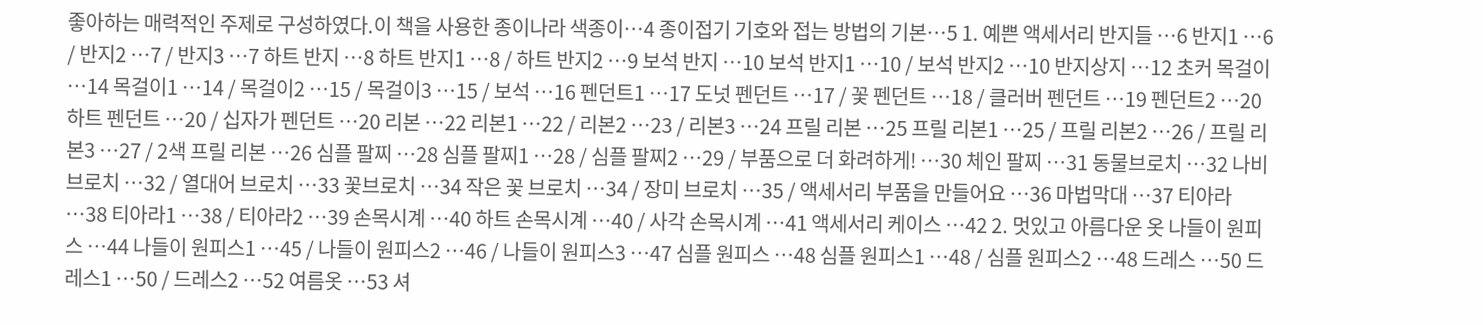좋아하는 매력적인 주제로 구성하였다.이 책을 사용한 종이나라 색종이…4 종이접기 기호와 접는 방법의 기본…5 1. 예쁜 액세서리 반지들 …6 반지1 …6 / 반지2 …7 / 반지3 …7 하트 반지 …8 하트 반지1 …8 / 하트 반지2 …9 보석 반지 …10 보석 반지1 …10 / 보석 반지2 …10 반지상지 …12 초커 목걸이 …14 목걸이1 …14 / 목걸이2 …15 / 목걸이3 …15 / 보석 …16 펜던트1 …17 도넛 펜던트 …17 / 꽃 펜던트 …18 / 클러버 펜던트 …19 펜던트2 …20 하트 펜던트 …20 / 십자가 펜던트 …20 리본 …22 리본1 …22 / 리본2 …23 / 리본3 …24 프릴 리본 …25 프릴 리본1 …25 / 프릴 리본2 …26 / 프릴 리본3 …27 / 2색 프릴 리본 …26 심플 팔찌 …28 심플 팔찌1 …28 / 심플 팔찌2 …29 / 부품으로 더 화려하게! …30 체인 팔찌 …31 동물브로치 …32 나비 브로치 …32 / 열대어 브로치 …33 꽃브로치 …34 작은 꽃 브로치 …34 / 장미 브로치 …35 / 액세서리 부품을 만들어요 …36 마법막대 …37 티아라 …38 티아라1 …38 / 티아라2 …39 손목시계 …40 하트 손목시계 …40 / 사각 손목시계 …41 액세서리 케이스 …42 2. 멋있고 아름다운 옷 나들이 원피스 …44 나들이 원피스1 …45 / 나들이 원피스2 …46 / 나들이 원피스3 …47 심플 원피스 …48 심플 원피스1 …48 / 심플 원피스2 …48 드레스 …50 드레스1 …50 / 드레스2 …52 여름옷 …53 셔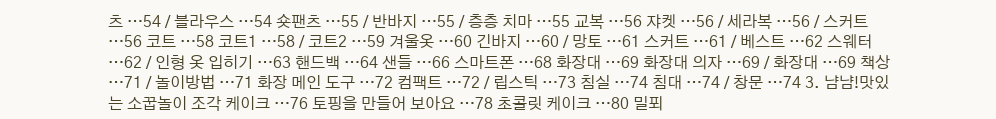츠 …54 / 블라우스 …54 숏팬츠 …55 / 반바지 …55 / 층층 치마 …55 교복 …56 쟈켓 …56 / 세라복 …56 / 스커트 …56 코트 …58 코트1 …58 / 코트2 …59 겨울옷 …60 긴바지 …60 / 망토 …61 스커트 …61 / 베스트 …62 스웨터 …62 / 인형 옷 입히기 …63 핸드백 …64 샌들 …66 스마트폰 …68 화장대 …69 화장대 의자 …69 / 화장대 …69 책상 …71 / 놀이방법 …71 화장 메인 도구 …72 컴팩트 …72 / 립스틱 …73 침실 …74 침대 …74 / 창문 …74 3. 냠냠!맛있는 소꿉놀이 조각 케이크 …76 토핑을 만들어 보아요 …78 초콜릿 케이크 …80 밀푀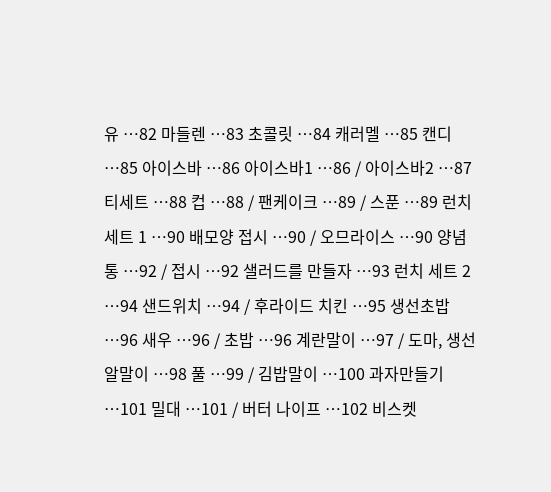유 …82 마들렌 …83 초콜릿 …84 캐러멜 …85 캔디 …85 아이스바 …86 아이스바1 …86 / 아이스바2 …87 티세트 …88 컵 …88 / 팬케이크 …89 / 스푼 …89 런치 세트 1 …90 배모양 접시 …90 / 오므라이스 …90 양념통 …92 / 접시 …92 샐러드를 만들자 …93 런치 세트 2 …94 샌드위치 …94 / 후라이드 치킨 …95 생선초밥 …96 새우 …96 / 초밥 …96 계란말이 …97 / 도마, 생선알말이 …98 풀 …99 / 김밥말이 …100 과자만들기 …101 밀대 …101 / 버터 나이프 …102 비스켓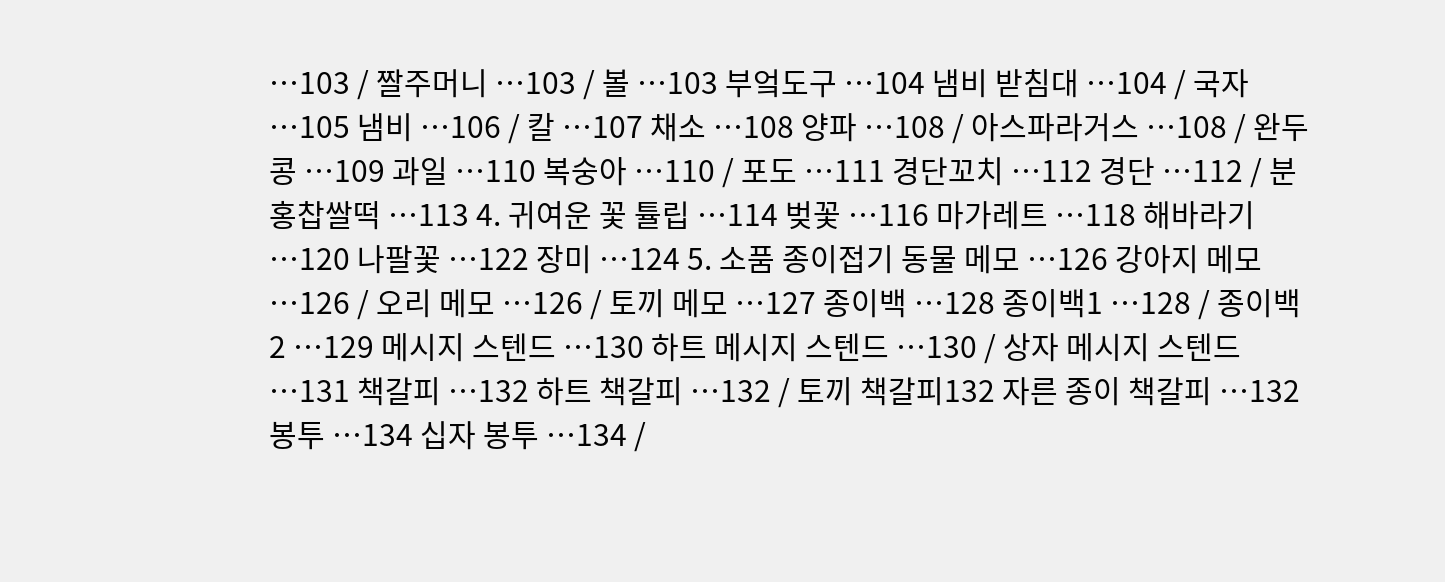…103 / 짤주머니 …103 / 볼 …103 부엌도구 …104 냄비 받침대 …104 / 국자 …105 냄비 …106 / 칼 …107 채소 …108 양파 …108 / 아스파라거스 …108 / 완두콩 …109 과일 …110 복숭아 …110 / 포도 …111 경단꼬치 …112 경단 …112 / 분홍찹쌀떡 …113 4. 귀여운 꽃 튤립 …114 벚꽃 …116 마가레트 …118 해바라기 …120 나팔꽃 …122 장미 …124 5. 소품 종이접기 동물 메모 …126 강아지 메모 …126 / 오리 메모 …126 / 토끼 메모 …127 종이백 …128 종이백1 …128 / 종이백2 …129 메시지 스텐드 …130 하트 메시지 스텐드 …130 / 상자 메시지 스텐드 …131 책갈피 …132 하트 책갈피 …132 / 토끼 책갈피132 자른 종이 책갈피 …132 봉투 …134 십자 봉투 …134 /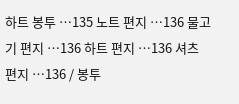하트 봉투 …135 노트 편지 …136 물고기 편지 …136 하트 편지 …136 셔츠 편지 …136 / 봉투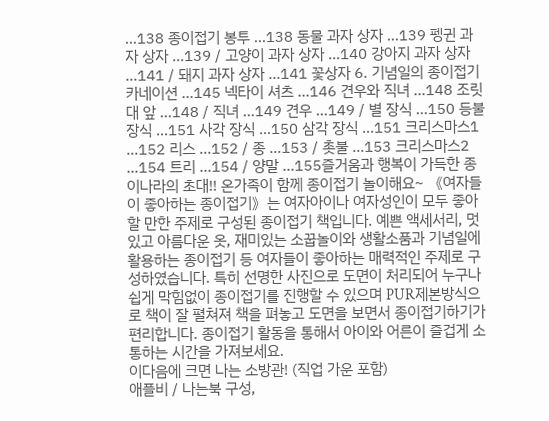…138 종이접기 봉투 …138 동물 과자 상자 …139 펭귄 과자 상자 …139 / 고양이 과자 상자 …140 강아지 과자 상자 …141 / 돼지 과자 상자 …141 꽃상자 6. 기념일의 종이접기 카네이션 …145 넥타이 셔츠 …146 견우와 직녀 …148 조릿대 앞 …148 / 직녀 …149 견우 …149 / 별 장식 …150 등불 장식 …151 사각 장식 …150 삼각 장식 …151 크리스마스1 …152 리스 …152 / 종 …153 / 촛불 …153 크리스마스2 …154 트리 …154 / 양말 …155즐거움과 행복이 가득한 종이나라의 초대!! 온가족이 함께 종이접기 놀이해요~ 《여자들이 좋아하는 종이접기》는 여자아이나 여자성인이 모두 좋아할 만한 주제로 구성된 종이접기 책입니다. 예쁜 액세서리, 멋있고 아름다운 옷, 재미있는 소꿉놀이와 생활소품과 기념일에 활용하는 종이접기 등 여자들이 좋아하는 매력적인 주제로 구성하였습니다. 특히 선명한 사진으로 도면이 처리되어 누구나 쉽게 막힘없이 종이접기를 진행할 수 있으며 PUR제본방식으로 책이 잘 펼쳐져 책을 펴놓고 도면을 보면서 종이접기하기가 편리합니다. 종이접기 활동을 통해서 아이와 어른이 즐겁게 소통하는 시간을 가져보세요.
이다음에 크면 나는 소방관! (직업 가운 포함)
애플비 / 나는북 구성,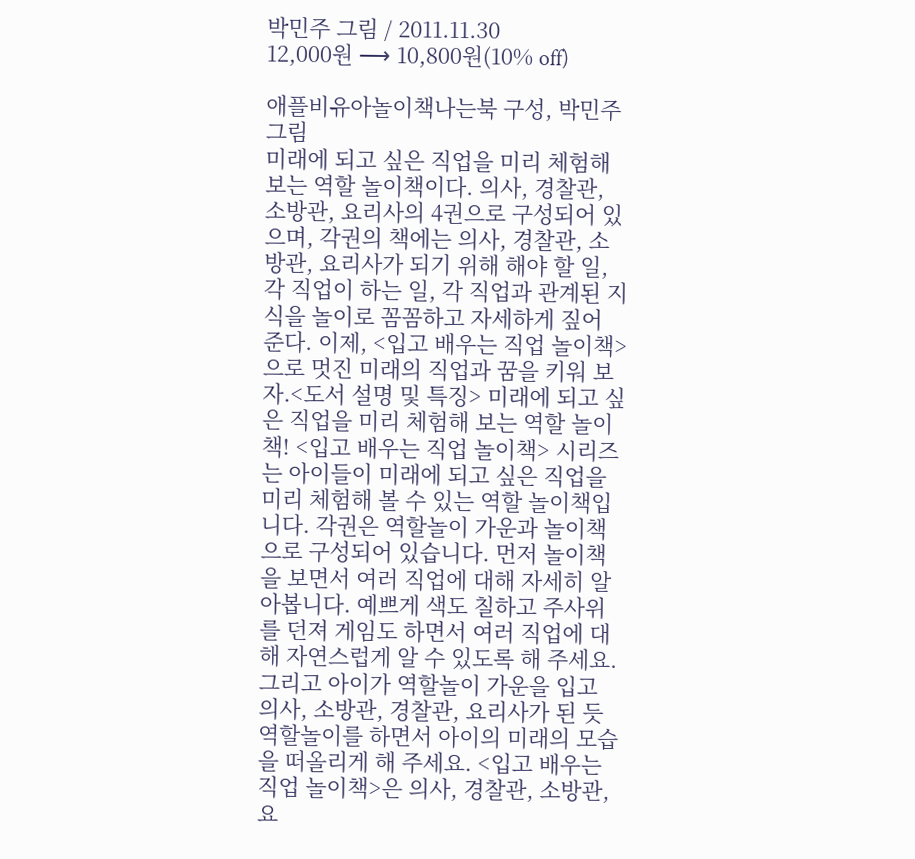박민주 그림 / 2011.11.30
12,000원 ⟶ 10,800원(10% off)

애플비유아놀이책나는북 구성, 박민주 그림
미래에 되고 싶은 직업을 미리 체험해 보는 역할 놀이책이다. 의사, 경찰관, 소방관, 요리사의 4권으로 구성되어 있으며, 각권의 책에는 의사, 경찰관, 소방관, 요리사가 되기 위해 해야 할 일, 각 직업이 하는 일, 각 직업과 관계된 지식을 놀이로 꼼꼼하고 자세하게 짚어 준다. 이제, <입고 배우는 직업 놀이책>으로 멋진 미래의 직업과 꿈을 키워 보자.<도서 설명 및 특징> 미래에 되고 싶은 직업을 미리 체험해 보는 역할 놀이책! <입고 배우는 직업 놀이책> 시리즈는 아이들이 미래에 되고 싶은 직업을 미리 체험해 볼 수 있는 역할 놀이책입니다. 각권은 역할놀이 가운과 놀이책으로 구성되어 있습니다. 먼저 놀이책을 보면서 여러 직업에 대해 자세히 알아봅니다. 예쁘게 색도 칠하고 주사위를 던져 게임도 하면서 여러 직업에 대해 자연스럽게 알 수 있도록 해 주세요. 그리고 아이가 역할놀이 가운을 입고 의사, 소방관, 경찰관, 요리사가 된 듯 역할놀이를 하면서 아이의 미래의 모습을 떠올리게 해 주세요. <입고 배우는 직업 놀이책>은 의사, 경찰관, 소방관, 요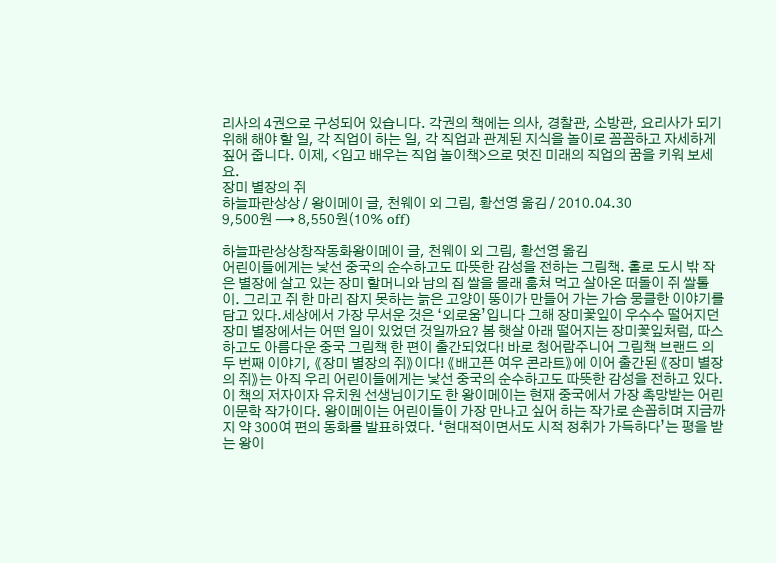리사의 4권으로 구성되어 있습니다. 각권의 책에는 의사, 경찰관, 소방관, 요리사가 되기 위해 해야 할 일, 각 직업이 하는 일, 각 직업과 관계된 지식을 놀이로 꼼꼼하고 자세하게 짚어 줍니다. 이제, <입고 배우는 직업 놀이책>으로 멋진 미래의 직업의 꿈을 키워 보세요.
장미 별장의 쥐
하늘파란상상 / 왕이메이 글, 천웨이 외 그림, 황선영 옮김 / 2010.04.30
9,500원 ⟶ 8,550원(10% off)

하늘파란상상창작동화왕이메이 글, 천웨이 외 그림, 황선영 옮김
어린이들에게는 낯선 중국의 순수하고도 따뜻한 감성을 전하는 그림책. 홀로 도시 밖 작은 별장에 살고 있는 장미 할머니와 남의 집 쌀을 몰래 훔쳐 먹고 살아온 떠돌이 쥐 쌀톨이. 그리고 쥐 한 마리 잡지 못하는 늙은 고양이 뚱이가 만들어 가는 가슴 뭉클한 이야기를 담고 있다.세상에서 가장 무서운 것은 ‘외로움’입니다 그해 장미꽃잎이 우수수 떨어지던 장미 별장에서는 어떤 일이 있었던 것일까요? 봄 햇살 아래 떨어지는 장미꽃잎처럼, 따스하고도 아름다운 중국 그림책 한 편이 출간되었다! 바로 청어람주니어 그림책 브랜드 의 두 번째 이야기, 《장미 별장의 쥐》이다! 《배고픈 여우 콘라트》에 이어 출간된 《장미 별장의 쥐》는 아직 우리 어린이들에게는 낯선 중국의 순수하고도 따뜻한 감성을 전하고 있다. 이 책의 저자이자 유치원 선생님이기도 한 왕이메이는 현재 중국에서 가장 촉망받는 어린이문학 작가이다. 왕이메이는 어린이들이 가장 만나고 싶어 하는 작가로 손꼽히며 지금까지 약 300여 편의 동화를 발표하였다. ‘현대적이면서도 시적 정취가 가득하다’는 평을 받는 왕이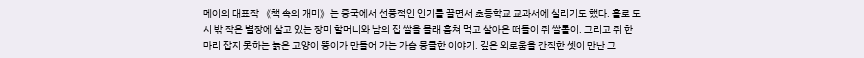메이의 대표작 《책 속의 개미》는 중국에서 선풍적인 인기를 끌면서 초등학교 교과서에 실리기도 했다. 홀로 도시 밖 작은 별장에 살고 있는 장미 할머니와 남의 집 쌀을 몰래 훔쳐 먹고 살아온 떠돌이 쥐 쌀톨이. 그리고 쥐 한 마리 잡지 못하는 늙은 고양이 뚱이가 만들어 가는 가슴 뭉클한 이야기. 깊은 외로움을 간직한 셋이 만난 그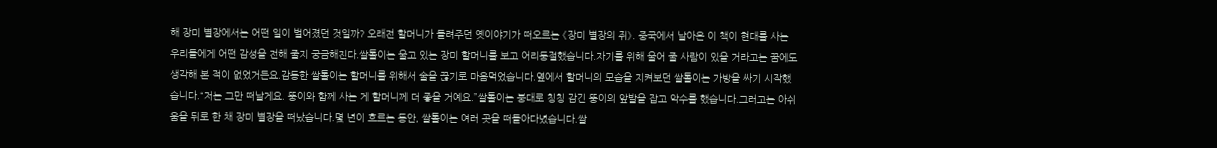해 장미 별장에서는 어떤 일이 벌어졌던 것일까? 오래전 할머니가 들려주던 옛이야기가 떠오르는 《장미 별장의 쥐》. 중국에서 날아온 이 책이 현대를 사는 우리들에게 어떤 감성을 전해 줄지 궁금해진다.쌀톨이는 울고 있는 장미 할머니를 보고 어리둥절했습니다.자기를 위해 울어 줄 사람이 있을 거라고는 꿈에도 생각해 본 적이 없었거든요.감동한 쌀톨이는 할머니를 위해서 술을 끊기로 마음먹었습니다.옆에서 할머니의 모습을 지켜보던 쌀톨이는 가방을 싸기 시작했습니다.“저는 그만 떠날게요. 뚱이와 함께 사는 게 할머니께 더 좋을 거예요.”쌀톨이는 붕대로 칭칭 감긴 뚱이의 앞발을 잡고 악수를 했습니다.그러고는 아쉬움을 뒤로 한 채 장미 별장을 떠났습니다.몇 년이 흐르는 동안, 쌀톨이는 여러 곳을 떠돌아다녔습니다.쌀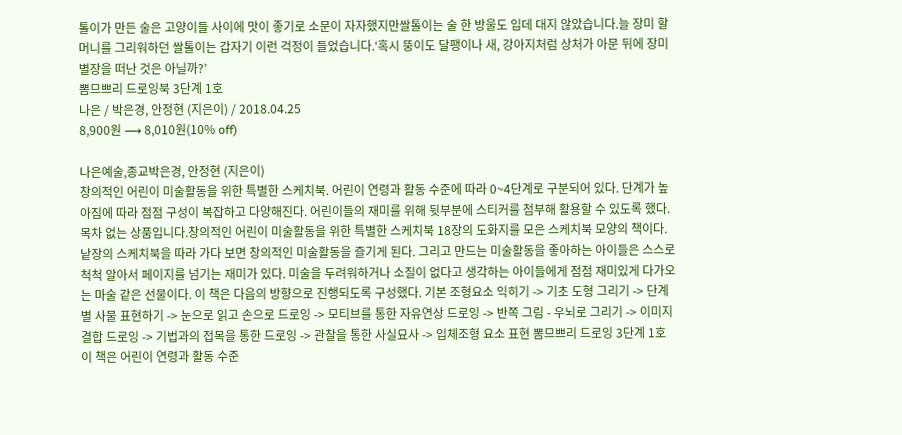톨이가 만든 술은 고양이들 사이에 맛이 좋기로 소문이 자자했지만쌀톨이는 술 한 방울도 입데 대지 않았습니다.늘 장미 할머니를 그리워하던 쌀톨이는 갑자기 이런 걱정이 들었습니다.‘혹시 뚱이도 달팽이나 새, 강아지처럼 상처가 아문 뒤에 장미 별장을 떠난 것은 아닐까?’
뽐므쁘리 드로잉북 3단계 1호
나은 / 박은경, 안정현 (지은이) / 2018.04.25
8,900원 ⟶ 8,010원(10% off)

나은예술,종교박은경, 안정현 (지은이)
창의적인 어린이 미술활동을 위한 특별한 스케치북. 어린이 연령과 활동 수준에 따라 0~4단계로 구분되어 있다. 단계가 높아짐에 따라 점점 구성이 복잡하고 다양해진다. 어린이들의 재미를 위해 뒷부분에 스티커를 첨부해 활용할 수 있도록 했다.목차 없는 상품입니다.창의적인 어린이 미술활동을 위한 특별한 스케치북 18장의 도화지를 모은 스케치북 모양의 책이다. 낱장의 스케치북을 따라 가다 보면 창의적인 미술활동을 즐기게 된다. 그리고 만드는 미술활동을 좋아하는 아이들은 스스로 척척 알아서 페이지를 넘기는 재미가 있다. 미술을 두려워하거나 소질이 없다고 생각하는 아이들에게 점점 재미있게 다가오는 마술 같은 선물이다. 이 책은 다음의 방향으로 진행되도록 구성했다. 기본 조형요소 익히기 -> 기초 도형 그리기 -> 단계별 사물 표현하기 -> 눈으로 읽고 손으로 드로잉 -> 모티브를 통한 자유연상 드로잉 -> 반쪽 그림 - 우뇌로 그리기 -> 이미지 결합 드로잉 -> 기법과의 접목을 통한 드로잉 -> 관찰을 통한 사실묘사 -> 입체조형 요소 표현 뽐므쁘리 드로잉 3단계 1호 이 책은 어린이 연령과 활동 수준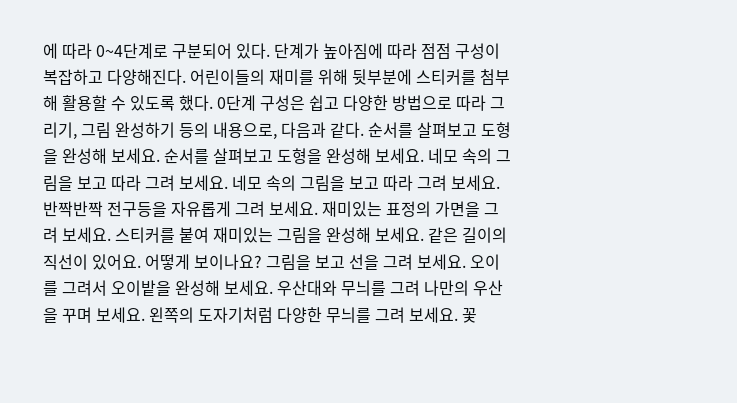에 따라 0~4단계로 구분되어 있다. 단계가 높아짐에 따라 점점 구성이 복잡하고 다양해진다. 어린이들의 재미를 위해 뒷부분에 스티커를 첨부해 활용할 수 있도록 했다. 0단계 구성은 쉽고 다양한 방법으로 따라 그리기, 그림 완성하기 등의 내용으로, 다음과 같다. 순서를 살펴보고 도형을 완성해 보세요. 순서를 살펴보고 도형을 완성해 보세요. 네모 속의 그림을 보고 따라 그려 보세요. 네모 속의 그림을 보고 따라 그려 보세요. 반짝반짝 전구등을 자유롭게 그려 보세요. 재미있는 표정의 가면을 그려 보세요. 스티커를 붙여 재미있는 그림을 완성해 보세요. 같은 길이의 직선이 있어요. 어떻게 보이나요? 그림을 보고 선을 그려 보세요. 오이를 그려서 오이밭을 완성해 보세요. 우산대와 무늬를 그려 나만의 우산을 꾸며 보세요. 왼쪽의 도자기처럼 다양한 무늬를 그려 보세요. 꽃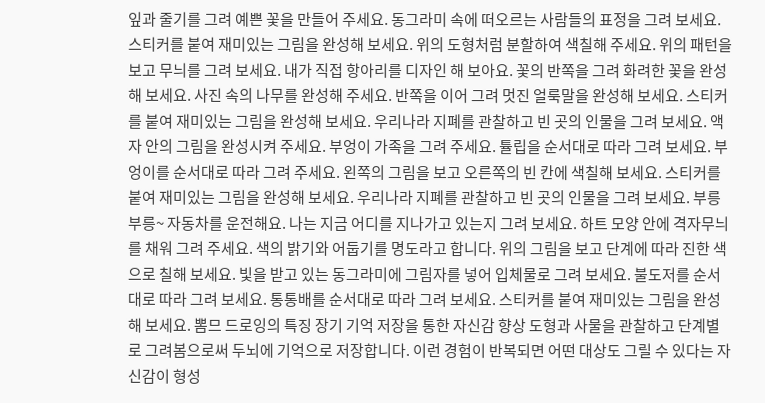잎과 줄기를 그려 예쁜 꽃을 만들어 주세요. 동그라미 속에 떠오르는 사람들의 표정을 그려 보세요. 스티커를 붙여 재미있는 그림을 완성해 보세요. 위의 도형처럼 분할하여 색칠해 주세요. 위의 패턴을 보고 무늬를 그려 보세요. 내가 직접 항아리를 디자인 해 보아요. 꽃의 반쪽을 그려 화려한 꽃을 완성해 보세요. 사진 속의 나무를 완성해 주세요. 반쪽을 이어 그려 멋진 얼룩말을 완성해 보세요. 스티커를 붙여 재미있는 그림을 완성해 보세요. 우리나라 지폐를 관찰하고 빈 곳의 인물을 그려 보세요. 액자 안의 그림을 완성시켜 주세요. 부엉이 가족을 그려 주세요. 튤립을 순서대로 따라 그려 보세요. 부엉이를 순서대로 따라 그려 주세요. 왼쪽의 그림을 보고 오른쪽의 빈 칸에 색칠해 보세요. 스티커를 붙여 재미있는 그림을 완성해 보세요. 우리나라 지폐를 관찰하고 빈 곳의 인물을 그려 보세요. 부릉부릉~ 자동차를 운전해요. 나는 지금 어디를 지나가고 있는지 그려 보세요. 하트 모양 안에 격자무늬를 채워 그려 주세요. 색의 밝기와 어둡기를 명도라고 합니다. 위의 그림을 보고 단계에 따라 진한 색으로 칠해 보세요. 빛을 받고 있는 동그라미에 그림자를 넣어 입체물로 그려 보세요. 불도저를 순서대로 따라 그려 보세요. 통통배를 순서대로 따라 그려 보세요. 스티커를 붙여 재미있는 그림을 완성해 보세요. 뽐므 드로잉의 특징 장기 기억 저장을 통한 자신감 향상 도형과 사물을 관찰하고 단계별로 그려봄으로써 두뇌에 기억으로 저장합니다. 이런 경험이 반복되면 어떤 대상도 그릴 수 있다는 자신감이 형성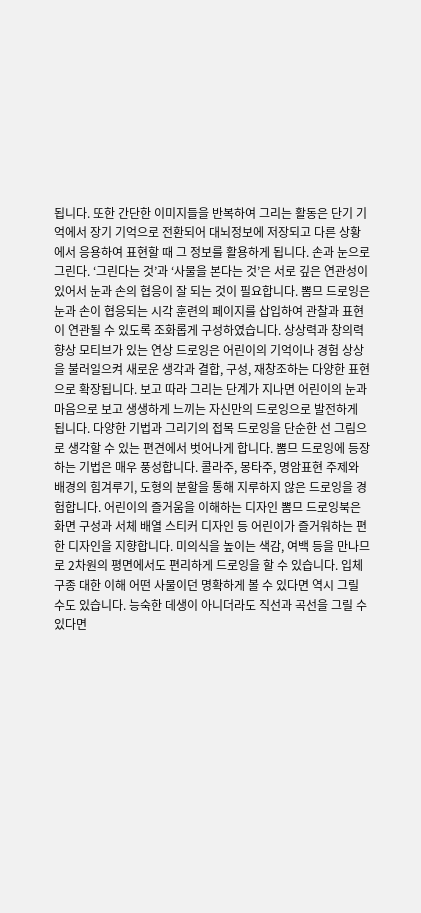됩니다. 또한 간단한 이미지들을 반복하여 그리는 활동은 단기 기억에서 장기 기억으로 전환되어 대뇌정보에 저장되고 다른 상황에서 응용하여 표현할 때 그 정보를 활용하게 됩니다. 손과 눈으로 그린다. ‘그린다는 것’과 ‘사물을 본다는 것’은 서로 깊은 연관성이 있어서 눈과 손의 협응이 잘 되는 것이 필요합니다. 뽐므 드로잉은 눈과 손이 협응되는 시각 훈련의 페이지를 삽입하여 관찰과 표현이 연관될 수 있도록 조화롭게 구성하였습니다. 상상력과 창의력 향상 모티브가 있는 연상 드로잉은 어린이의 기억이나 경험 상상을 불러일으켜 새로운 생각과 결합, 구성, 재창조하는 다양한 표현으로 확장됩니다. 보고 따라 그리는 단계가 지나면 어린이의 눈과 마음으로 보고 생생하게 느끼는 자신만의 드로잉으로 발전하게 됩니다. 다양한 기법과 그리기의 접목 드로잉을 단순한 선 그림으로 생각할 수 있는 편견에서 벗어나게 합니다. 뽐므 드로잉에 등장하는 기법은 매우 풍성합니다. 콜라주, 몽타주, 명암표현 주제와 배경의 힘겨루기, 도형의 분할을 통해 지루하지 않은 드로잉을 경험합니다. 어린이의 즐거움을 이해하는 디자인 뽐므 드로잉북은 화면 구성과 서체 배열 스티커 디자인 등 어린이가 즐거워하는 편한 디자인을 지향합니다. 미의식을 높이는 색감, 여백 등을 만나므로 2차원의 평면에서도 편리하게 드로잉을 할 수 있습니다. 입체 구종 대한 이해 어떤 사물이던 명확하게 볼 수 있다면 역시 그릴 수도 있습니다. 능숙한 데생이 아니더라도 직선과 곡선을 그릴 수 있다면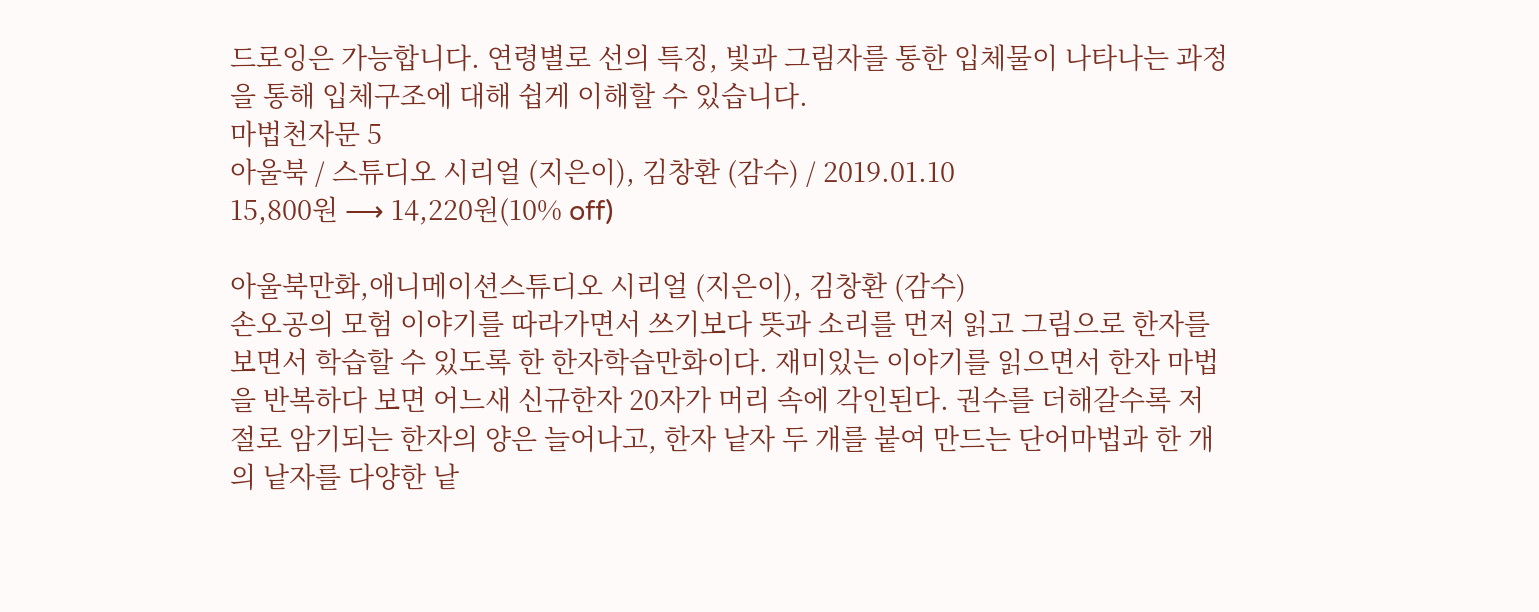드로잉은 가능합니다. 연령별로 선의 특징, 빛과 그림자를 통한 입체물이 나타나는 과정을 통해 입체구조에 대해 쉽게 이해할 수 있습니다.
마법천자문 5
아울북 / 스튜디오 시리얼 (지은이), 김창환 (감수) / 2019.01.10
15,800원 ⟶ 14,220원(10% off)

아울북만화,애니메이션스튜디오 시리얼 (지은이), 김창환 (감수)
손오공의 모험 이야기를 따라가면서 쓰기보다 뜻과 소리를 먼저 읽고 그림으로 한자를 보면서 학습할 수 있도록 한 한자학습만화이다. 재미있는 이야기를 읽으면서 한자 마법을 반복하다 보면 어느새 신규한자 20자가 머리 속에 각인된다. 권수를 더해갈수록 저절로 암기되는 한자의 양은 늘어나고, 한자 낱자 두 개를 붙여 만드는 단어마법과 한 개의 낱자를 다양한 낱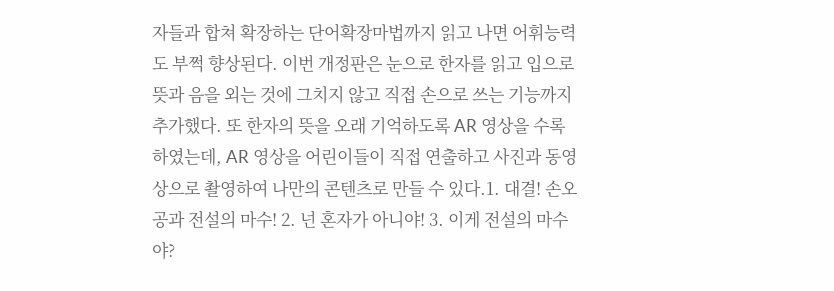자들과 합쳐 확장하는 단어확장마법까지 읽고 나면 어휘능력도 부쩍 향상된다. 이번 개정판은 눈으로 한자를 읽고 입으로 뜻과 음을 외는 것에 그치지 않고 직접 손으로 쓰는 기능까지 추가했다. 또 한자의 뜻을 오래 기억하도록 AR 영상을 수록하였는데, AR 영상을 어린이들이 직접 연출하고 사진과 동영상으로 촬영하여 나만의 콘텐츠로 만들 수 있다.1. 대결! 손오공과 전설의 마수! 2. 넌 혼자가 아니야! 3. 이게 전설의 마수야?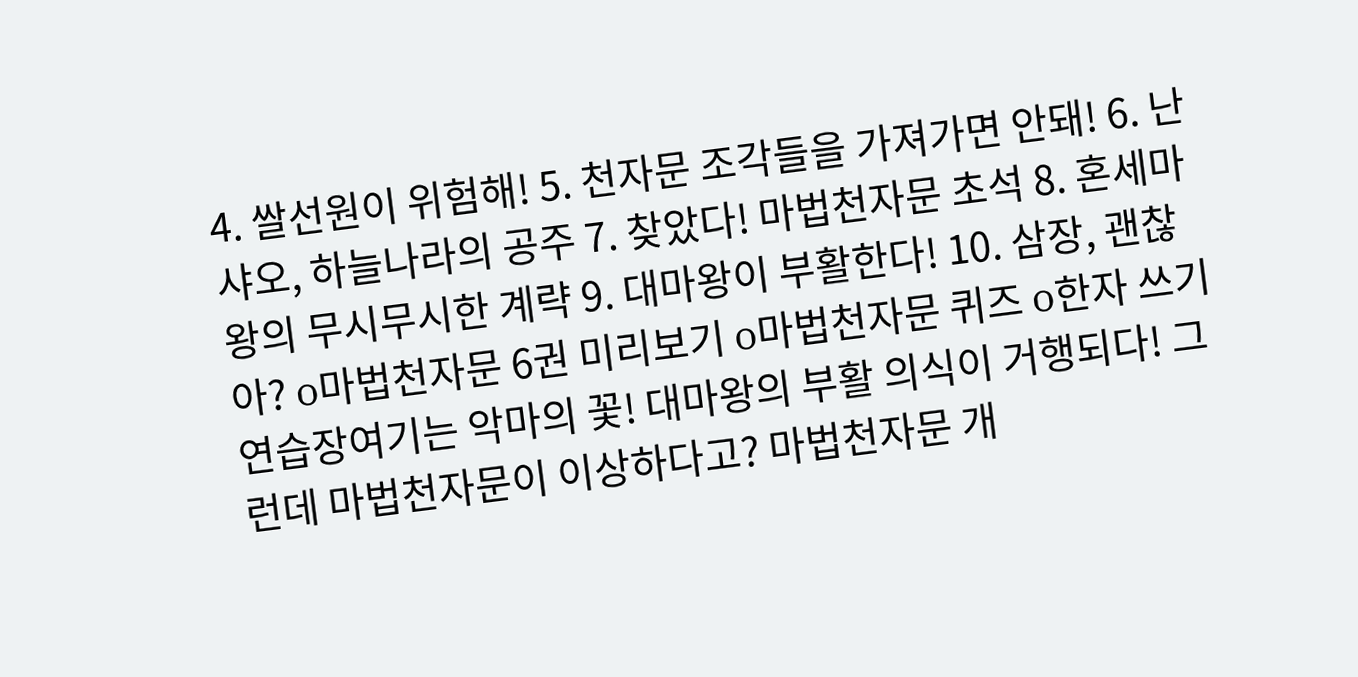4. 쌀선원이 위험해! 5. 천자문 조각들을 가져가면 안돼! 6. 난 샤오, 하늘나라의 공주 7. 찾았다! 마법천자문 초석 8. 혼세마왕의 무시무시한 계략 9. 대마왕이 부활한다! 10. 삼장, 괜찮아? o마법천자문 6권 미리보기 o마법천자문 퀴즈 o한자 쓰기 연습장여기는 악마의 꽃! 대마왕의 부활 의식이 거행되다! 그런데 마법천자문이 이상하다고? 마법천자문 개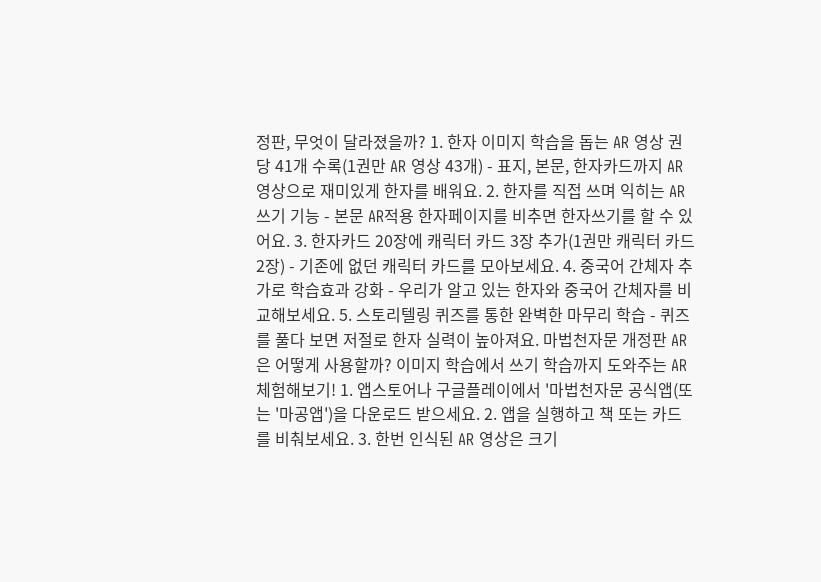정판, 무엇이 달라졌을까? 1. 한자 이미지 학습을 돕는 AR 영상 권당 41개 수록(1권만 AR 영상 43개) - 표지, 본문, 한자카드까지 AR 영상으로 재미있게 한자를 배워요. 2. 한자를 직접 쓰며 익히는 AR 쓰기 기능 - 본문 AR적용 한자페이지를 비추면 한자쓰기를 할 수 있어요. 3. 한자카드 20장에 캐릭터 카드 3장 추가(1권만 캐릭터 카드 2장) - 기존에 없던 캐릭터 카드를 모아보세요. 4. 중국어 간체자 추가로 학습효과 강화 - 우리가 알고 있는 한자와 중국어 간체자를 비교해보세요. 5. 스토리텔링 퀴즈를 통한 완벽한 마무리 학습 - 퀴즈를 풀다 보면 저절로 한자 실력이 높아져요. 마법천자문 개정판 AR은 어떻게 사용할까? 이미지 학습에서 쓰기 학습까지 도와주는 AR 체험해보기! 1. 앱스토어나 구글플레이에서 '마법천자문 공식앱(또는 '마공앱')을 다운로드 받으세요. 2. 앱을 실행하고 책 또는 카드를 비춰보세요. 3. 한번 인식된 AR 영상은 크기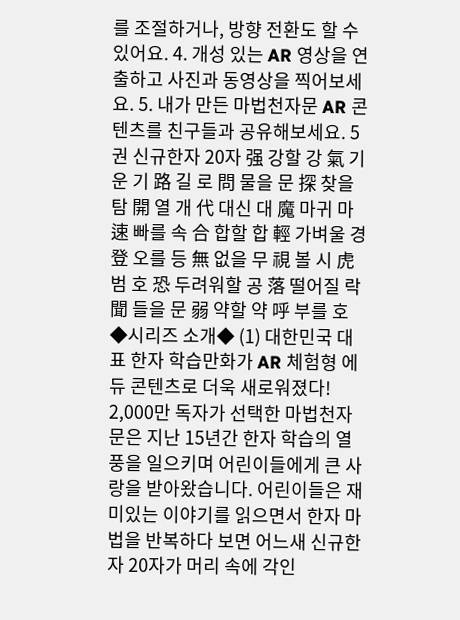를 조절하거나, 방향 전환도 할 수 있어요. 4. 개성 있는 AR 영상을 연출하고 사진과 동영상을 찍어보세요. 5. 내가 만든 마법천자문 AR 콘텐츠를 친구들과 공유해보세요. 5권 신규한자 20자 强 강할 강 氣 기운 기 路 길 로 問 물을 문 探 찾을 탐 開 열 개 代 대신 대 魔 마귀 마 速 빠를 속 合 합할 합 輕 가벼울 경 登 오를 등 無 없을 무 視 볼 시 虎 범 호 恐 두려워할 공 落 떨어질 락 聞 들을 문 弱 약할 약 呼 부를 호 ◆시리즈 소개◆ (1) 대한민국 대표 한자 학습만화가 AR 체험형 에듀 콘텐츠로 더욱 새로워졌다! 2,000만 독자가 선택한 마법천자문은 지난 15년간 한자 학습의 열풍을 일으키며 어린이들에게 큰 사랑을 받아왔습니다. 어린이들은 재미있는 이야기를 읽으면서 한자 마법을 반복하다 보면 어느새 신규한자 20자가 머리 속에 각인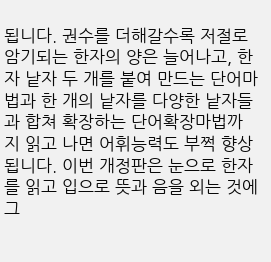됩니다. 권수를 더해갈수록 저절로 암기되는 한자의 양은 늘어나고, 한자 낱자 두 개를 붙여 만드는 단어마법과 한 개의 낱자를 다양한 낱자들과 합쳐 확장하는 단어확장마법까지 읽고 나면 어휘능력도 부쩍 향상됩니다. 이번 개정판은 눈으로 한자를 읽고 입으로 뜻과 음을 외는 것에 그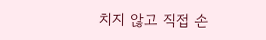치지 않고 직접 손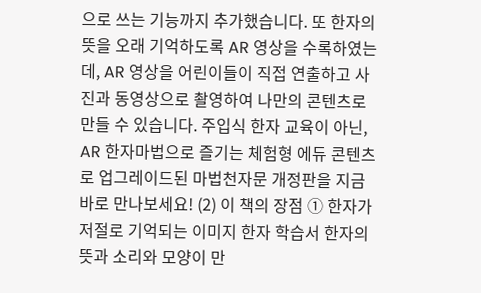으로 쓰는 기능까지 추가했습니다. 또 한자의 뜻을 오래 기억하도록 AR 영상을 수록하였는데, AR 영상을 어린이들이 직접 연출하고 사진과 동영상으로 촬영하여 나만의 콘텐츠로 만들 수 있습니다. 주입식 한자 교육이 아닌, AR 한자마법으로 즐기는 체험형 에듀 콘텐츠로 업그레이드된 마법천자문 개정판을 지금 바로 만나보세요! (2) 이 책의 장점 ① 한자가 저절로 기억되는 이미지 한자 학습서 한자의 뜻과 소리와 모양이 만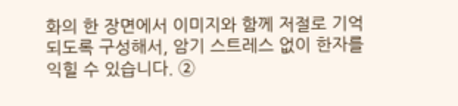화의 한 장면에서 이미지와 함께 저절로 기억되도록 구성해서, 암기 스트레스 없이 한자를 익힐 수 있습니다. ②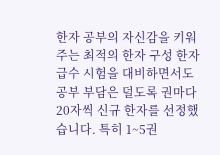한자 공부의 자신감을 키워 주는 최적의 한자 구성 한자 급수 시험을 대비하면서도 공부 부담은 덜도록 권마다 20자씩 신규 한자를 선정했습니다. 특히 1~5권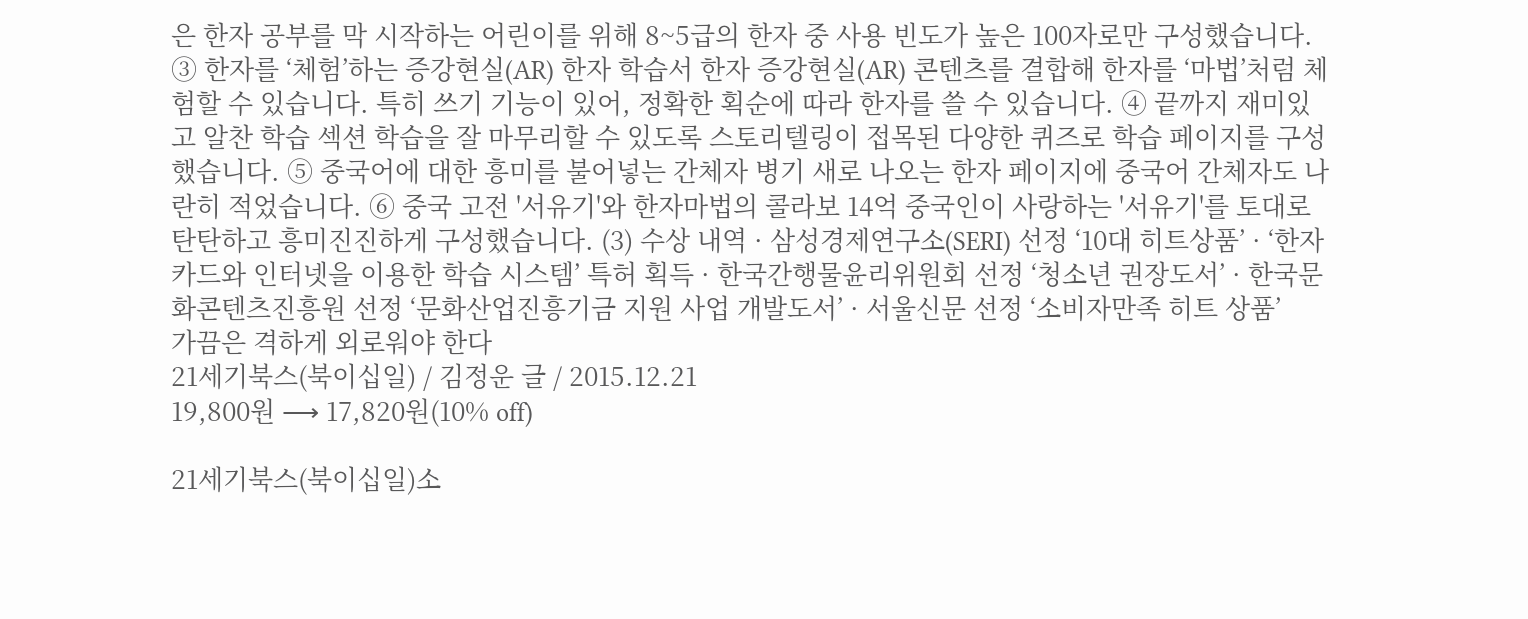은 한자 공부를 막 시작하는 어린이를 위해 8~5급의 한자 중 사용 빈도가 높은 100자로만 구성했습니다. ③ 한자를 ‘체험’하는 증강현실(AR) 한자 학습서 한자 증강현실(AR) 콘텐츠를 결합해 한자를 ‘마법’처럼 체험할 수 있습니다. 특히 쓰기 기능이 있어, 정확한 획순에 따라 한자를 쓸 수 있습니다. ④ 끝까지 재미있고 알찬 학습 섹션 학습을 잘 마무리할 수 있도록 스토리텔링이 접목된 다양한 퀴즈로 학습 페이지를 구성했습니다. ⑤ 중국어에 대한 흥미를 불어넣는 간체자 병기 새로 나오는 한자 페이지에 중국어 간체자도 나란히 적었습니다. ⑥ 중국 고전 '서유기'와 한자마법의 콜라보 14억 중국인이 사랑하는 '서유기'를 토대로 탄탄하고 흥미진진하게 구성했습니다. (3) 수상 내역 · 삼성경제연구소(SERI) 선정 ‘10대 히트상품’ · ‘한자카드와 인터넷을 이용한 학습 시스템’ 특허 획득 · 한국간행물윤리위원회 선정 ‘청소년 권장도서’ · 한국문화콘텐츠진흥원 선정 ‘문화산업진흥기금 지원 사업 개발도서’ · 서울신문 선정 ‘소비자만족 히트 상품’
가끔은 격하게 외로워야 한다
21세기북스(북이십일) / 김정운 글 / 2015.12.21
19,800원 ⟶ 17,820원(10% off)

21세기북스(북이십일)소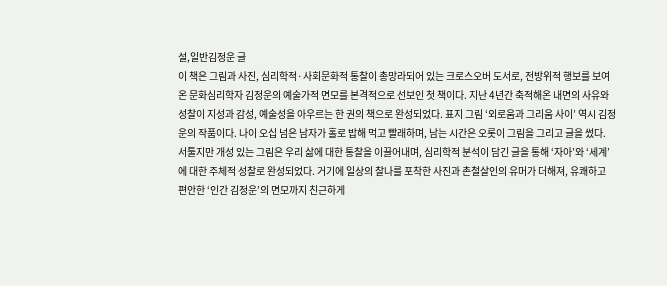설,일반김정운 글
이 책은 그림과 사진, 심리학적·사회문화적 통찰이 총망라되어 있는 크로스오버 도서로, 전방위적 행보를 보여온 문화심리학자 김정운의 예술가적 면모를 본격적으로 선보인 첫 책이다. 지난 4년간 축적해온 내면의 사유와 성찰이 지성과 감성, 예술성을 아우르는 한 권의 책으로 완성되었다. 표지 그림 ‘외로움과 그리움 사이’ 역시 김정운의 작품이다. 나이 오십 넘은 남자가 홀로 밥해 먹고 빨래하며, 남는 시간은 오롯이 그림을 그리고 글을 썼다. 서툴지만 개성 있는 그림은 우리 삶에 대한 통찰을 이끌어내며, 심리학적 분석이 담긴 글을 통해 ‘자아’와 ‘세계’에 대한 주체적 성찰로 완성되었다. 거기에 일상의 찰나를 포착한 사진과 촌철살인의 유머가 더해져, 유쾌하고 편안한 ‘인간 김정운’의 면모까지 친근하게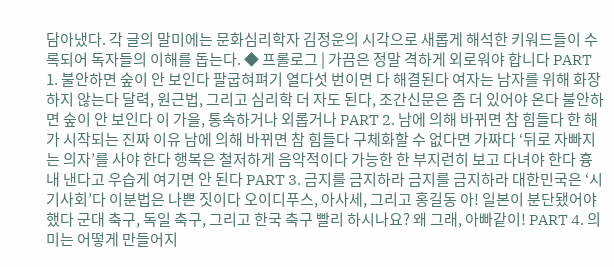담아냈다. 각 글의 말미에는 문화심리학자 김정운의 시각으로 새롭게 해석한 키워드들이 수록되어 독자들의 이해를 돕는다. ◆ 프롤로그 | 가끔은 정말 격하게 외로워야 합니다 PART 1. 불안하면 숲이 안 보인다 팔굽혀펴기 열다섯 번이면 다 해결된다 여자는 남자를 위해 화장하지 않는다 달력, 원근법, 그리고 심리학 더 자도 된다, 조간신문은 좀 더 있어야 온다 불안하면 숲이 안 보인다 이 가을, 통속하거나 외롭거나 PART 2. 남에 의해 바뀌면 참 힘들다 한 해가 시작되는 진짜 이유 남에 의해 바뀌면 참 힘들다 구체화할 수 없다면 가짜다 ‘뒤로 자빠지는 의자’를 사야 한다 행복은 철저하게 음악적이다 가능한 한 부지런히 보고 다녀야 한다 흉내 낸다고 우습게 여기면 안 된다 PART 3. 금지를 금지하라 금지를 금지하라 대한민국은 ‘시기사회’다 이분법은 나쁜 짓이다 오이디푸스, 아사세, 그리고 홍길동 아! 일본이 분단됐어야 했다 군대 축구, 독일 축구, 그리고 한국 축구 빨리 하시나요? 왜 그래, 아빠같이! PART 4. 의미는 어떻게 만들어지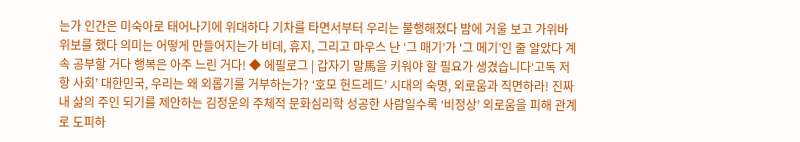는가 인간은 미숙아로 태어나기에 위대하다 기차를 타면서부터 우리는 불행해졌다 밤에 거울 보고 가위바위보를 했다 의미는 어떻게 만들어지는가 비데, 휴지, 그리고 마우스 난 ‘그 매기’가 ‘그 메기’인 줄 알았다 계속 공부할 거다 행복은 아주 느린 거다! ◆ 에필로그 | 갑자기 말馬을 키워야 할 필요가 생겼습니다‘고독 저항 사회’ 대한민국, 우리는 왜 외롭기를 거부하는가? ‘호모 헌드레드’ 시대의 숙명, 외로움과 직면하라! 진짜 내 삶의 주인 되기를 제안하는 김정운의 주체적 문화심리학 성공한 사람일수록 ‘비정상’ 외로움을 피해 관계로 도피하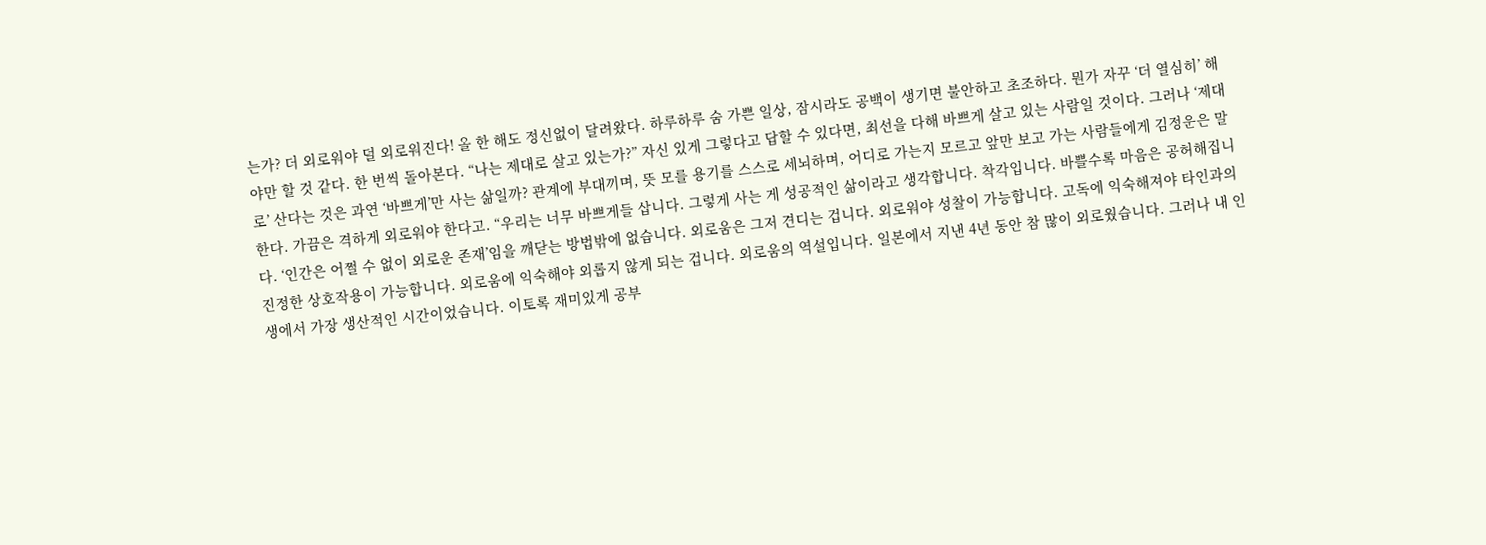는가? 더 외로워야 덜 외로워진다! 올 한 해도 정신없이 달려왔다. 하루하루 숨 가쁜 일상, 잠시라도 공백이 생기면 불안하고 초조하다. 뭔가 자꾸 ‘더 열심히’ 해야만 할 것 같다. 한 번씩 돌아본다. “나는 제대로 살고 있는가?” 자신 있게 그렇다고 답할 수 있다면, 최선을 다해 바쁘게 살고 있는 사람일 것이다. 그러나 ‘제대로’ 산다는 것은 과연 ‘바쁘게’만 사는 삶일까? 관계에 부대끼며, 뜻 모를 용기를 스스로 세뇌하며, 어디로 가는지 모르고 앞만 보고 가는 사람들에게 김정운은 말한다. 가끔은 격하게 외로워야 한다고. “우리는 너무 바쁘게들 삽니다. 그렇게 사는 게 성공적인 삶이라고 생각합니다. 착각입니다. 바쁠수록 마음은 공허해집니다. ‘인간은 어쩔 수 없이 외로운 존재’임을 깨닫는 방법밖에 없습니다. 외로움은 그저 견디는 겁니다. 외로워야 성찰이 가능합니다. 고독에 익숙해져야 타인과의 진정한 상호작용이 가능합니다. 외로움에 익숙해야 외롭지 않게 되는 겁니다. 외로움의 역설입니다. 일본에서 지낸 4년 동안 참 많이 외로웠습니다. 그러나 내 인생에서 가장 생산적인 시간이었습니다. 이토록 재미있게 공부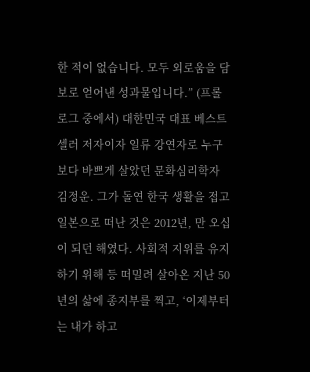한 적이 없습니다. 모두 외로움을 담보로 얻어낸 성과물입니다.” (프롤로그 중에서) 대한민국 대표 베스트셀러 저자이자 일류 강연자로 누구보다 바쁘게 살았던 문화심리학자 김정운. 그가 돌연 한국 생활을 접고 일본으로 떠난 것은 2012년, 만 오십이 되던 해였다. 사회적 지위를 유지하기 위해 등 떠밀려 살아온 지난 50년의 삶에 종지부를 찍고, ‘이제부터는 내가 하고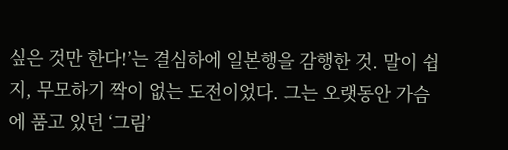싶은 것만 한다!’는 결심하에 일본행을 감행한 것. 말이 쉽지, 무모하기 짝이 없는 도전이었다. 그는 오랫동안 가슴에 품고 있던 ‘그림’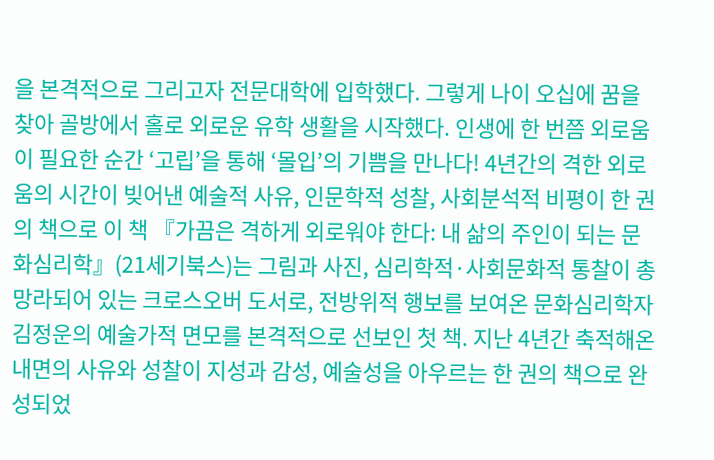을 본격적으로 그리고자 전문대학에 입학했다. 그렇게 나이 오십에 꿈을 찾아 골방에서 홀로 외로운 유학 생활을 시작했다. 인생에 한 번쯤 외로움이 필요한 순간 ‘고립’을 통해 ‘몰입’의 기쁨을 만나다! 4년간의 격한 외로움의 시간이 빚어낸 예술적 사유, 인문학적 성찰, 사회분석적 비평이 한 권의 책으로 이 책 『가끔은 격하게 외로워야 한다: 내 삶의 주인이 되는 문화심리학』(21세기북스)는 그림과 사진, 심리학적·사회문화적 통찰이 총망라되어 있는 크로스오버 도서로, 전방위적 행보를 보여온 문화심리학자 김정운의 예술가적 면모를 본격적으로 선보인 첫 책. 지난 4년간 축적해온 내면의 사유와 성찰이 지성과 감성, 예술성을 아우르는 한 권의 책으로 완성되었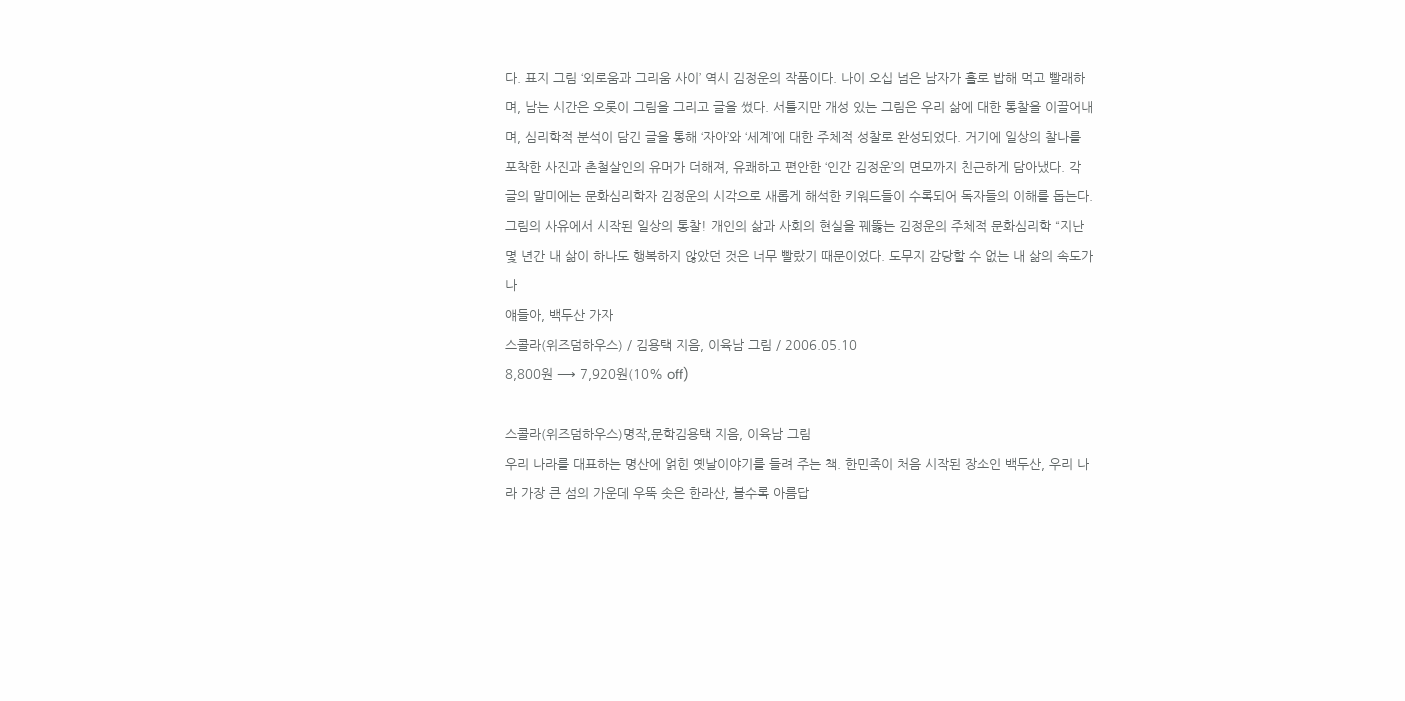다. 표지 그림 ‘외로움과 그리움 사이’ 역시 김정운의 작품이다. 나이 오십 넘은 남자가 홀로 밥해 먹고 빨래하며, 남는 시간은 오롯이 그림을 그리고 글을 썼다. 서툴지만 개성 있는 그림은 우리 삶에 대한 통찰을 이끌어내며, 심리학적 분석이 담긴 글을 통해 ‘자아’와 ‘세계’에 대한 주체적 성찰로 완성되었다. 거기에 일상의 찰나를 포착한 사진과 촌철살인의 유머가 더해져, 유쾌하고 편안한 ‘인간 김정운’의 면모까지 친근하게 담아냈다. 각 글의 말미에는 문화심리학자 김정운의 시각으로 새롭게 해석한 키워드들이 수록되어 독자들의 이해를 돕는다. 그림의 사유에서 시작된 일상의 통찰! 개인의 삶과 사회의 현실을 꿰뚫는 김정운의 주체적 문화심리학 “지난 몇 년간 내 삶이 하나도 행복하지 않았던 것은 너무 빨랐기 때문이었다. 도무지 감당할 수 없는 내 삶의 속도가 나
얘들아, 백두산 가자
스콜라(위즈덤하우스) / 김용택 지음, 이육남 그림 / 2006.05.10
8,800원 ⟶ 7,920원(10% off)

스콜라(위즈덤하우스)명작,문학김용택 지음, 이육남 그림
우리 나라를 대표하는 명산에 얽힌 옛날이야기를 들려 주는 책. 한민족이 처음 시작된 장소인 백두산, 우리 나라 가장 큰 섬의 가운데 우뚝 솟은 한라산, 볼수록 아름답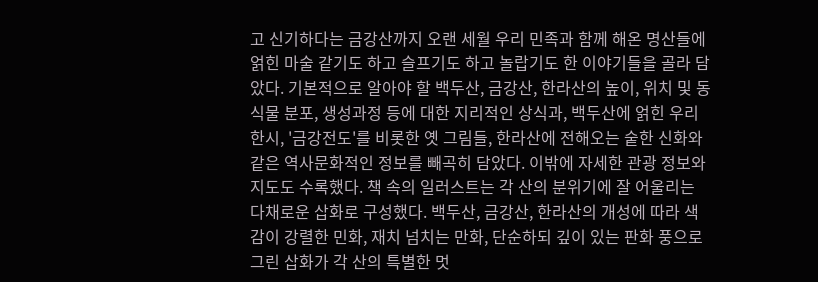고 신기하다는 금강산까지 오랜 세월 우리 민족과 함께 해온 명산들에 얽힌 마술 같기도 하고 슬프기도 하고 놀랍기도 한 이야기들을 골라 담았다. 기본적으로 알아야 할 백두산, 금강산, 한라산의 높이, 위치 및 동식물 분포, 생성과정 등에 대한 지리적인 상식과, 백두산에 얽힌 우리 한시, '금강전도'를 비롯한 옛 그림들, 한라산에 전해오는 숱한 신화와 같은 역사문화적인 정보를 빼곡히 담았다. 이밖에 자세한 관광 정보와 지도도 수록했다. 책 속의 일러스트는 각 산의 분위기에 잘 어울리는 다채로운 삽화로 구성했다. 백두산, 금강산, 한라산의 개성에 따라 색감이 강렬한 민화, 재치 넘치는 만화, 단순하되 깊이 있는 판화 풍으로 그린 삽화가 각 산의 특별한 멋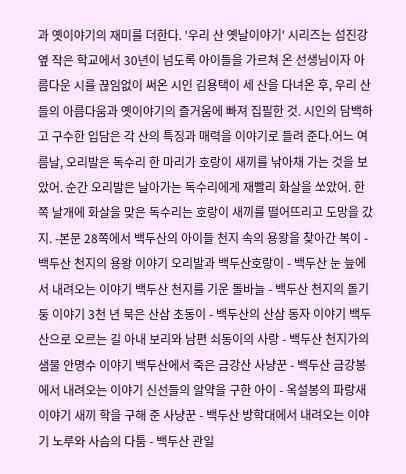과 옛이야기의 재미를 더한다. '우리 산 옛날이야기' 시리즈는 섬진강 옆 작은 학교에서 30년이 넘도록 아이들을 가르쳐 온 선생님이자 아름다운 시를 끊임없이 써온 시인 김용택이 세 산을 다녀온 후, 우리 산들의 아름다움과 옛이야기의 즐거움에 빠져 집필한 것. 시인의 담백하고 구수한 입담은 각 산의 특징과 매력을 이야기로 들려 준다.어느 여름날, 오리발은 독수리 한 마리가 호랑이 새끼를 낚아채 가는 것을 보았어. 순간 오리발은 날아가는 독수리에게 재빨리 화살을 쏘았어. 한쪽 날개에 화살을 맞은 독수리는 호랑이 새끼를 떨어뜨리고 도망을 갔지. -본문 28쪽에서 백두산의 아이들 천지 속의 용왕을 찾아간 복이 - 백두산 천지의 용왕 이야기 오리발과 백두산호랑이 - 백두산 눈 늪에서 내려오는 이야기 백두산 천지를 기운 돌바늘 - 백두산 천지의 돌기둥 이야기 3천 년 묵은 산삼 초동이 - 백두산의 산삼 동자 이야기 백두산으로 오르는 길 아내 보리와 남편 쇠동이의 사랑 - 백두산 천지가의 샘물 안명수 이야기 백두산에서 죽은 금강산 사냥꾼 - 백두산 금강봉에서 내려오는 이야기 신선들의 알약을 구한 아이 - 옥설봉의 파랑새 이야기 새끼 학을 구해 준 사냥꾼 - 백두산 방학대에서 내려오는 이야기 노루와 사슴의 다툼 - 백두산 관일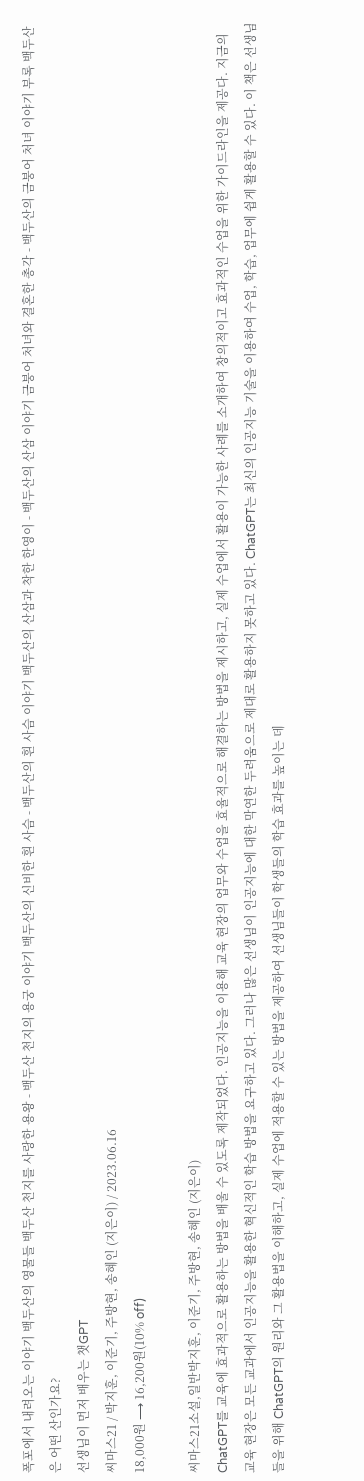폭포에서 내려오는 이야기 백두산의 영물들 백두산 천지를 사랑한 용왕 - 백두산 천지의 용궁 이야기 백두산의 신비한 흰 사슴 - 백두산의 흰 사슴 이야기 백두산의 산삼과 착한 한영이 - 백두산의 산삼 이야기 금붕어 처녀와 결혼한 총각 - 백두산의 금붕어 처녀 이야기 부록 백두산은 어떤 산인가요?
선생님이 먼저 배우는 챗GPT
씨마스21 / 박지훈, 이준기, 주방현, 송혜인 (지은이) / 2023.06.16
18,000원 ⟶ 16,200원(10% off)

씨마스21소설,일반박지훈, 이준기, 주방현, 송혜인 (지은이)
ChatGPT를 교육에 효과적으로 활용하는 방법을 배울 수 있도록 제작되었다. 인공지능을 이용해 교육 현장의 업무와 수업을 효율적으로 해결하는 방법을 제시하고, 실제 수업에서 활용이 가능한 사례를 소개하여 창의적이고 효과적인 수업을 위한 가이드라인을 제공다. 지금의 교육 현장은 모든 교과에서 인공지능을 활용한 혁신적인 학습 방법을 요구하고 있다. 그러나 많은 선생님이 인공지능에 대한 막연한 두려움으로 제대로 활용하지 못하고 있다. ChatGPT는 최신의 인공지능 기술을 이용하여 수업, 학습, 업무에 쉽게 활용할 수 있다. 이 책은 선생님들을 위해 ChatGPT의 원리와 그 활용법을 이해하고, 실제 수업에 적용할 수 있는 방법을 제공하여 선생님들이 학생들의 학습 효과를 높이는 데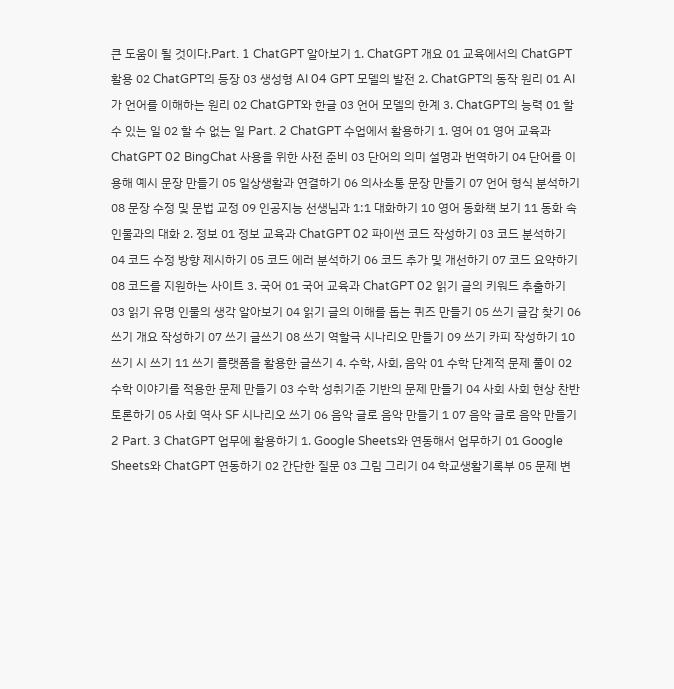큰 도움이 될 것이다.Part. 1 ChatGPT 알아보기 1. ChatGPT 개요 01 교육에서의 ChatGPT 활용 02 ChatGPT의 등장 03 생성형 AI 04 GPT 모델의 발전 2. ChatGPT의 동작 원리 01 AI가 언어를 이해하는 원리 02 ChatGPT와 한글 03 언어 모델의 한계 3. ChatGPT의 능력 01 할 수 있는 일 02 할 수 없는 일 Part. 2 ChatGPT 수업에서 활용하기 1. 영어 01 영어 교육과 ChatGPT 02 BingChat 사용을 위한 사전 준비 03 단어의 의미 설명과 번역하기 04 단어를 이용해 예시 문장 만들기 05 일상생활과 연결하기 06 의사소통 문장 만들기 07 언어 형식 분석하기 08 문장 수정 및 문법 교정 09 인공지능 선생님과 1:1 대화하기 10 영어 동화책 보기 11 동화 속 인물과의 대화 2. 정보 01 정보 교육과 ChatGPT 02 파이썬 코드 작성하기 03 코드 분석하기 04 코드 수정 방향 제시하기 05 코드 에러 분석하기 06 코드 추가 및 개선하기 07 코드 요약하기 08 코드를 지원하는 사이트 3. 국어 01 국어 교육과 ChatGPT 02 읽기 글의 키워드 추출하기 03 읽기 유명 인물의 생각 알아보기 04 읽기 글의 이해를 돕는 퀴즈 만들기 05 쓰기 글감 찾기 06 쓰기 개요 작성하기 07 쓰기 글쓰기 08 쓰기 역할극 시나리오 만들기 09 쓰기 카피 작성하기 10 쓰기 시 쓰기 11 쓰기 플랫폼을 활용한 글쓰기 4. 수학, 사회, 음악 01 수학 단계적 문제 풀이 02 수학 이야기를 적용한 문제 만들기 03 수학 성취기준 기반의 문제 만들기 04 사회 사회 현상 찬반 토론하기 05 사회 역사 SF 시나리오 쓰기 06 음악 글로 음악 만들기 1 07 음악 글로 음악 만들기 2 Part. 3 ChatGPT 업무에 활용하기 1. Google Sheets와 연동해서 업무하기 01 Google Sheets와 ChatGPT 연동하기 02 간단한 질문 03 그림 그리기 04 학교생활기록부 05 문제 변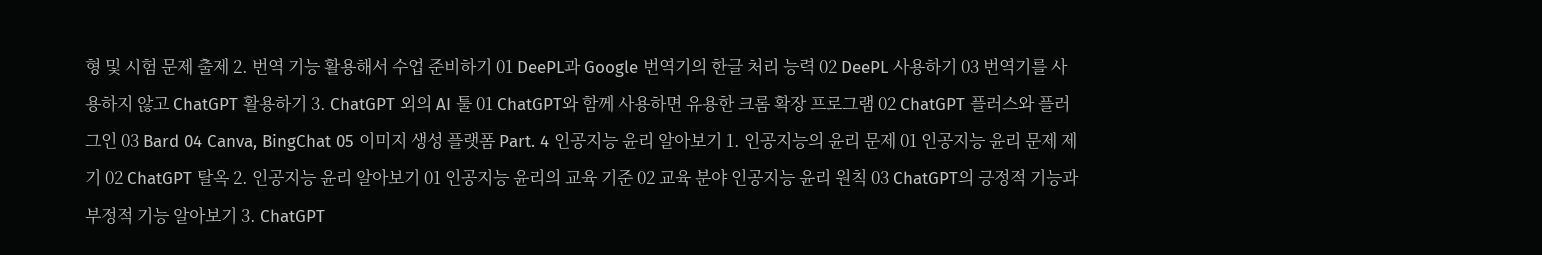형 및 시험 문제 출제 2. 번역 기능 활용해서 수업 준비하기 01 DeePL과 Google 번역기의 한글 처리 능력 02 DeePL 사용하기 03 번역기를 사용하지 않고 ChatGPT 활용하기 3. ChatGPT 외의 AI 툴 01 ChatGPT와 함께 사용하면 유용한 크롬 확장 프로그램 02 ChatGPT 플러스와 플러그인 03 Bard 04 Canva, BingChat 05 이미지 생성 플랫폼 Part. 4 인공지능 윤리 알아보기 1. 인공지능의 윤리 문제 01 인공지능 윤리 문제 제기 02 ChatGPT 탈옥 2. 인공지능 윤리 알아보기 01 인공지능 윤리의 교육 기준 02 교육 분야 인공지능 윤리 원칙 03 ChatGPT의 긍정적 기능과 부정적 기능 알아보기 3. ChatGPT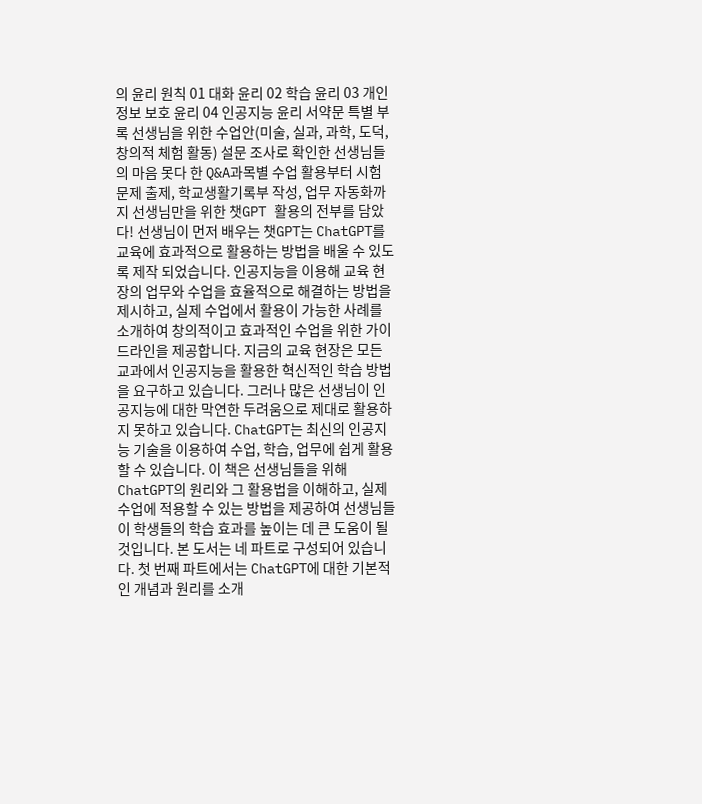의 윤리 원칙 01 대화 윤리 02 학습 윤리 03 개인정보 보호 윤리 04 인공지능 윤리 서약문 특별 부록 선생님을 위한 수업안(미술, 실과, 과학, 도덕, 창의적 체험 활동) 설문 조사로 확인한 선생님들의 마음 못다 한 Q&A과목별 수업 활용부터 시험 문제 출제, 학교생활기록부 작성, 업무 자동화까지 선생님만을 위한 챗GPT 활용의 전부를 담았다! 선생님이 먼저 배우는 챗GPT는 ChatGPT를 교육에 효과적으로 활용하는 방법을 배울 수 있도록 제작 되었습니다. 인공지능을 이용해 교육 현장의 업무와 수업을 효율적으로 해결하는 방법을 제시하고, 실제 수업에서 활용이 가능한 사례를 소개하여 창의적이고 효과적인 수업을 위한 가이드라인을 제공합니다. 지금의 교육 현장은 모든 교과에서 인공지능을 활용한 혁신적인 학습 방법을 요구하고 있습니다. 그러나 많은 선생님이 인공지능에 대한 막연한 두려움으로 제대로 활용하지 못하고 있습니다. ChatGPT는 최신의 인공지능 기술을 이용하여 수업, 학습, 업무에 쉽게 활용할 수 있습니다. 이 책은 선생님들을 위해 ChatGPT의 원리와 그 활용법을 이해하고, 실제 수업에 적용할 수 있는 방법을 제공하여 선생님들이 학생들의 학습 효과를 높이는 데 큰 도움이 될 것입니다. 본 도서는 네 파트로 구성되어 있습니다. 첫 번째 파트에서는 ChatGPT에 대한 기본적인 개념과 원리를 소개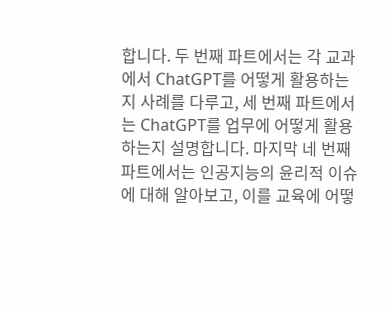합니다. 두 번째 파트에서는 각 교과에서 ChatGPT를 어떻게 활용하는지 사례를 다루고, 세 번째 파트에서는 ChatGPT를 업무에 어떻게 활용하는지 설명합니다. 마지막 네 번째 파트에서는 인공지능의 윤리적 이슈에 대해 알아보고, 이를 교육에 어떻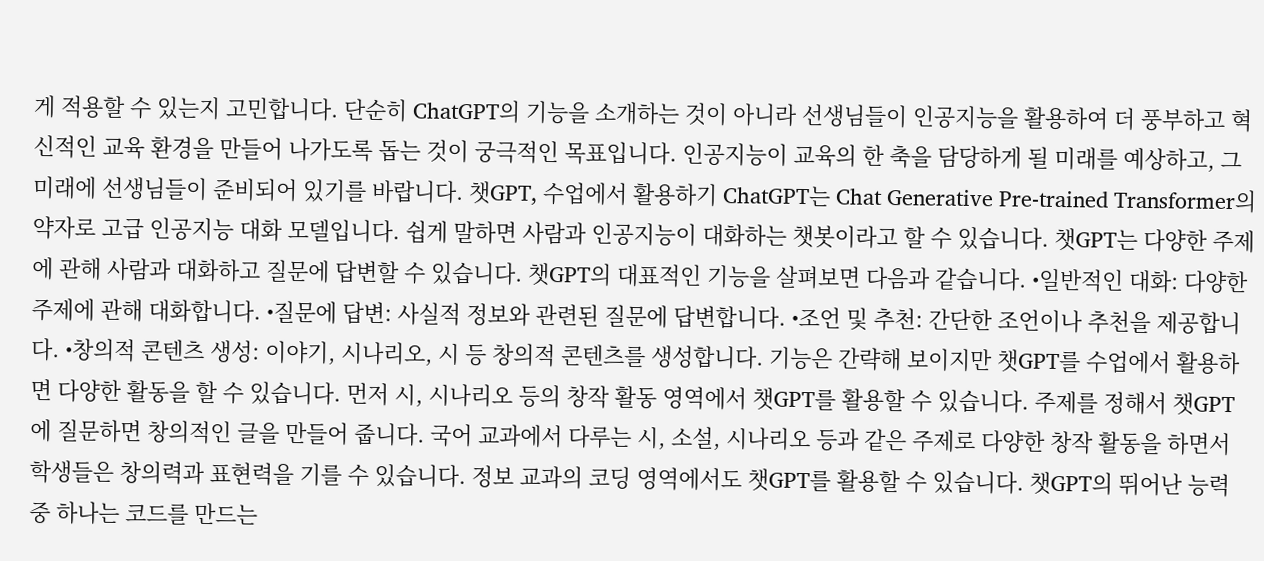게 적용할 수 있는지 고민합니다. 단순히 ChatGPT의 기능을 소개하는 것이 아니라 선생님들이 인공지능을 활용하여 더 풍부하고 혁신적인 교육 환경을 만들어 나가도록 돕는 것이 궁극적인 목표입니다. 인공지능이 교육의 한 축을 담당하게 될 미래를 예상하고, 그 미래에 선생님들이 준비되어 있기를 바랍니다. 챗GPT, 수업에서 활용하기 ChatGPT는 Chat Generative Pre-trained Transformer의 약자로 고급 인공지능 대화 모델입니다. 쉽게 말하면 사람과 인공지능이 대화하는 챗봇이라고 할 수 있습니다. 챗GPT는 다양한 주제에 관해 사람과 대화하고 질문에 답변할 수 있습니다. 챗GPT의 대표적인 기능을 살펴보면 다음과 같습니다. •일반적인 대화: 다양한 주제에 관해 대화합니다. •질문에 답변: 사실적 정보와 관련된 질문에 답변합니다. •조언 및 추천: 간단한 조언이나 추천을 제공합니다. •창의적 콘텐츠 생성: 이야기, 시나리오, 시 등 창의적 콘텐츠를 생성합니다. 기능은 간략해 보이지만 챗GPT를 수업에서 활용하면 다양한 활동을 할 수 있습니다. 먼저 시, 시나리오 등의 창작 활동 영역에서 챗GPT를 활용할 수 있습니다. 주제를 정해서 챗GPT에 질문하면 창의적인 글을 만들어 줍니다. 국어 교과에서 다루는 시, 소설, 시나리오 등과 같은 주제로 다양한 창작 활동을 하면서 학생들은 창의력과 표현력을 기를 수 있습니다. 정보 교과의 코딩 영역에서도 챗GPT를 활용할 수 있습니다. 챗GPT의 뛰어난 능력 중 하나는 코드를 만드는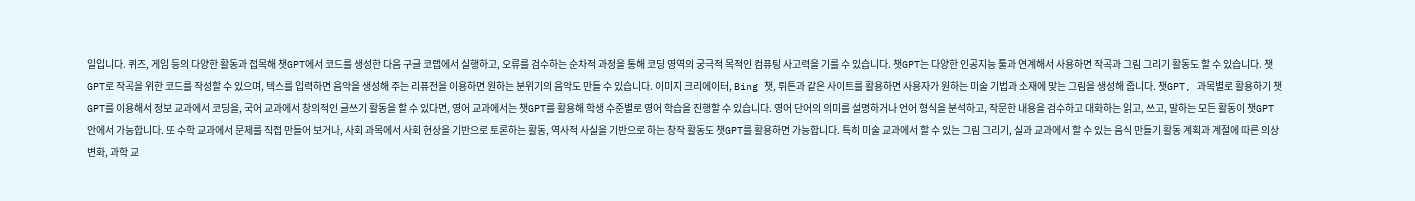일입니다. 퀴즈, 게임 등의 다양한 활동과 접목해 챗GPT에서 코드를 생성한 다음 구글 코랩에서 실행하고, 오류를 검수하는 순차적 과정을 통해 코딩 영역의 궁극적 목적인 컴퓨팅 사고력을 기를 수 있습니다. 챗GPT는 다양한 인공지능 툴과 연계해서 사용하면 작곡과 그림 그리기 활동도 할 수 있습니다. 챗GPT로 작곡을 위한 코드를 작성할 수 있으며, 텍스를 입력하면 음악을 생성해 주는 리퓨전을 이용하면 원하는 분위기의 음악도 만들 수 있습니다. 이미지 크리에이터, Bing 챗, 뤼튼과 같은 사이트를 활용하면 사용자가 원하는 미술 기법과 소재에 맞는 그림을 생성해 줍니다. 챗GPT, 과목별로 활용하기 챗GPT를 이용해서 정보 교과에서 코딩을, 국어 교과에서 창의적인 글쓰기 활동을 할 수 있다면, 영어 교과에서는 챗GPT를 활용해 학생 수준별로 영어 학습을 진행할 수 있습니다. 영어 단어의 의미를 설명하거나 언어 형식을 분석하고, 작문한 내용을 검수하고 대화하는 읽고, 쓰고, 말하는 모든 활동이 챗GPT 안에서 가능합니다. 또 수학 교과에서 문제를 직접 만들어 보거나, 사회 과목에서 사회 현상을 기반으로 토론하는 활동, 역사적 사실을 기반으로 하는 창작 활동도 챗GPT를 활용하면 가능합니다. 특히 미술 교과에서 할 수 있는 그림 그리기, 실과 교과에서 할 수 있는 음식 만들기 활동 계획과 계절에 따른 의상 변화, 과학 교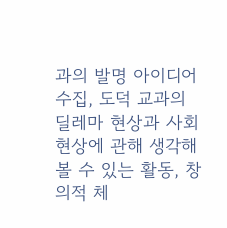과의 발명 아이디어 수집, 도덕 교과의 딜레마 현상과 사회 현상에 관해 생각해 볼 수 있는 활동, 창의적 체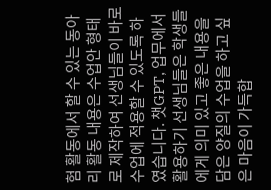험 활동에서 할 수 있는 동아리 활동 내용은 수업안 형태로 제작하여 선생님들이 바로 수업에 적용할 수 있도록 하였습니다. 챗GPT, 업무에서 활용하기 선생님들은 학생들에게 의미 있고 좋은 내용을 담은 양질의 수업을 하고 싶은 마음이 가득합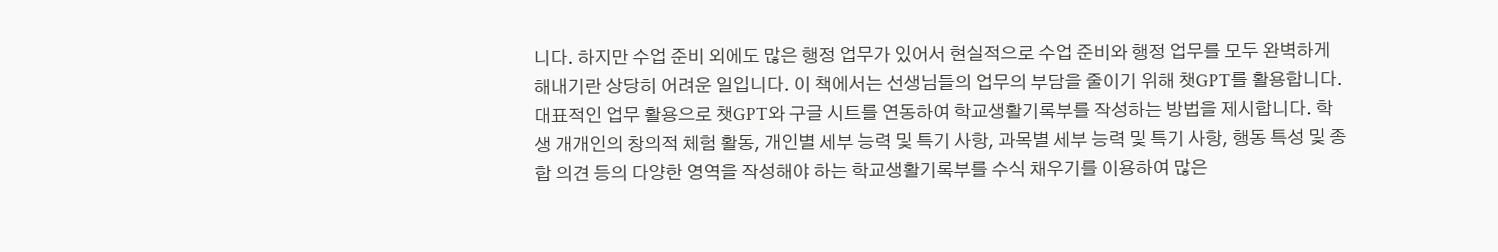니다. 하지만 수업 준비 외에도 많은 행정 업무가 있어서 현실적으로 수업 준비와 행정 업무를 모두 완벽하게 해내기란 상당히 어려운 일입니다. 이 책에서는 선생님들의 업무의 부담을 줄이기 위해 챗GPT를 활용합니다. 대표적인 업무 활용으로 챗GPT와 구글 시트를 연동하여 학교생활기록부를 작성하는 방법을 제시합니다. 학생 개개인의 창의적 체험 활동, 개인별 세부 능력 및 특기 사항, 과목별 세부 능력 및 특기 사항, 행동 특성 및 종합 의견 등의 다양한 영역을 작성해야 하는 학교생활기록부를 수식 채우기를 이용하여 많은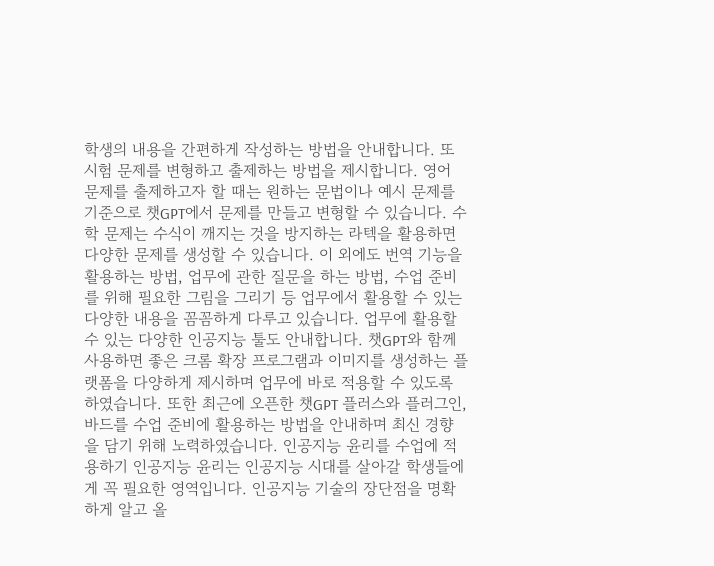학생의 내용을 간편하게 작성하는 방법을 안내합니다. 또 시험 문제를 변형하고 출제하는 방법을 제시합니다. 영어 문제를 출제하고자 할 때는 원하는 문법이나 예시 문제를 기준으로 챗GPT에서 문제를 만들고 변형할 수 있습니다. 수학 문제는 수식이 깨지는 것을 방지하는 라텍을 활용하면 다양한 문제를 생성할 수 있습니다. 이 외에도 번역 기능을 활용하는 방법, 업무에 관한 질문을 하는 방법, 수업 준비를 위해 필요한 그림을 그리기 등 업무에서 활용할 수 있는 다양한 내용을 꼼꼼하게 다루고 있습니다. 업무에 활용할 수 있는 다양한 인공지능 툴도 안내합니다. 챗GPT와 함께 사용하면 좋은 크롬 확장 프로그램과 이미지를 생성하는 플랫폼을 다양하게 제시하며 업무에 바로 적용할 수 있도록 하였습니다. 또한 최근에 오픈한 챗GPT 플러스와 플러그인, 바드를 수업 준비에 활용하는 방법을 안내하며 최신 경향을 담기 위해 노력하였습니다. 인공지능 윤리를 수업에 적용하기 인공지능 윤리는 인공지능 시대를 살아갈 학생들에게 꼭 필요한 영역입니다. 인공지능 기술의 장단점을 명확하게 알고 올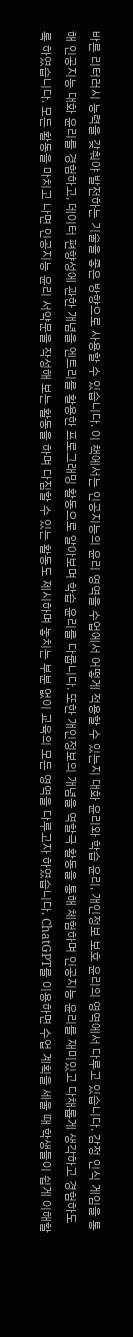바른 리터러시 능력을 갖춰야 발전하는 기술을 좋은 방향으로 사용할 수 있습니다. 이 책에서는 인공지능의 윤리 영역을 수업에서 어떻게 적용할 수 있는지 대화 윤리와 학습 윤리, 개인정보 보호 윤리의 영역에서 다루고 있습니다. 감정 인식 게임을 통해 인공지능 대화 윤리를 경험하고, 데이터 편향성에 관한 개념을 엔트리를 활용한 프로그래밍 활동으로 알아보며 학습 윤리를 다룹니다. 또한 개인정보의 개념을 역할극 활동을 통해 체험하며 인공지능 윤리를 재미있고 다채롭게 생각하고 경험하도록 하였습니다. 모든 활동을 마치고 나면 인공지능 윤리 서약문을 작성해 보는 활동을 하며 다짐할 수 있는 활동도 제시하며 놓치는 부분 없이 교육의 모든 영역을 다루고자 하였습니다. ChatGPT를 이용하면 수업 계획을 세울 때 학생들이 쉽게 이해할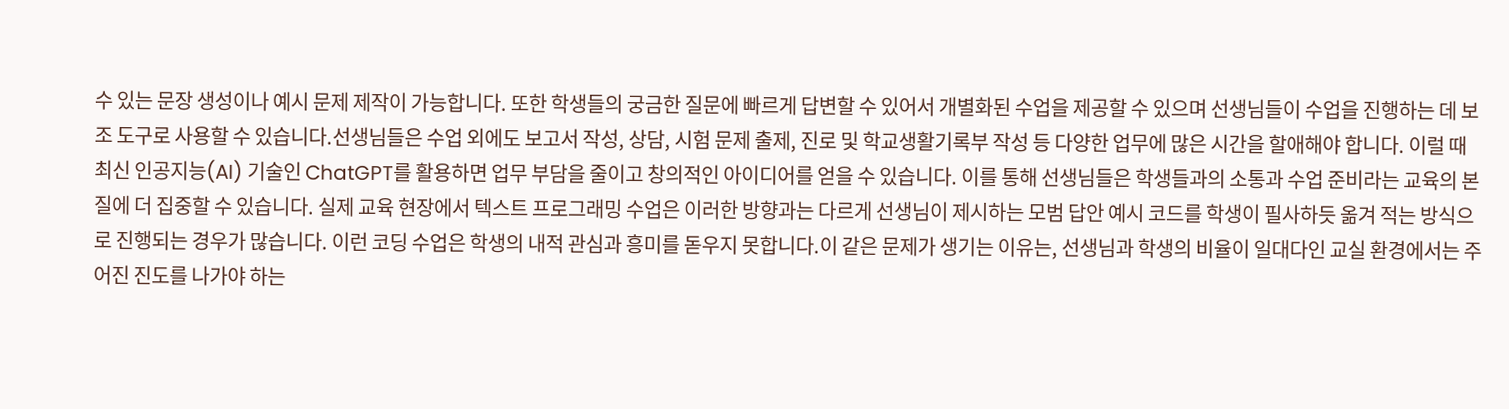수 있는 문장 생성이나 예시 문제 제작이 가능합니다. 또한 학생들의 궁금한 질문에 빠르게 답변할 수 있어서 개별화된 수업을 제공할 수 있으며 선생님들이 수업을 진행하는 데 보조 도구로 사용할 수 있습니다.선생님들은 수업 외에도 보고서 작성, 상담, 시험 문제 출제, 진로 및 학교생활기록부 작성 등 다양한 업무에 많은 시간을 할애해야 합니다. 이럴 때 최신 인공지능(AI) 기술인 ChatGPT를 활용하면 업무 부담을 줄이고 창의적인 아이디어를 얻을 수 있습니다. 이를 통해 선생님들은 학생들과의 소통과 수업 준비라는 교육의 본질에 더 집중할 수 있습니다. 실제 교육 현장에서 텍스트 프로그래밍 수업은 이러한 방향과는 다르게 선생님이 제시하는 모범 답안 예시 코드를 학생이 필사하듯 옮겨 적는 방식으로 진행되는 경우가 많습니다. 이런 코딩 수업은 학생의 내적 관심과 흥미를 돋우지 못합니다.이 같은 문제가 생기는 이유는, 선생님과 학생의 비율이 일대다인 교실 환경에서는 주어진 진도를 나가야 하는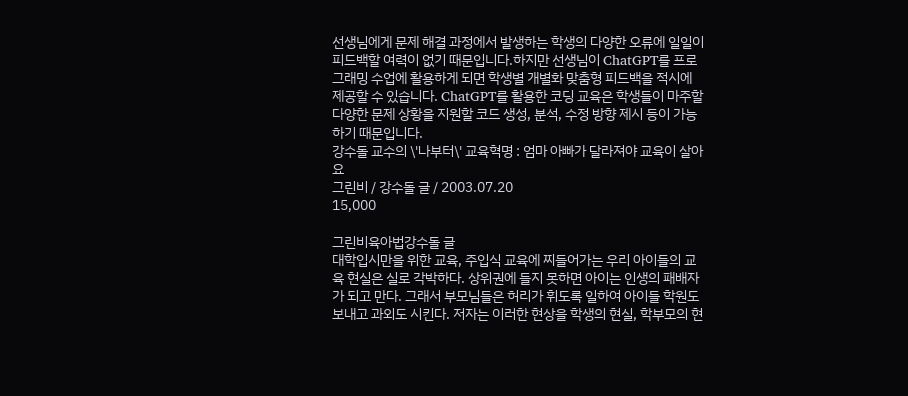선생님에게 문제 해결 과정에서 발생하는 학생의 다양한 오류에 일일이 피드백할 여력이 없기 때문입니다.하지만 선생님이 ChatGPT를 프로그래밍 수업에 활용하게 되면 학생별 개별화 맞춤형 피드백을 적시에 제공할 수 있습니다. ChatGPT를 활용한 코딩 교육은 학생들이 마주할 다양한 문제 상황을 지원할 코드 생성, 분석, 수정 방향 제시 등이 가능하기 때문입니다.
강수돌 교수의 \'나부터\' 교육혁명 : 엄마 아빠가 달라져야 교육이 살아요
그린비 / 강수돌 글 / 2003.07.20
15,000

그린비육아법강수돌 글
대학입시만을 위한 교육, 주입식 교육에 찌들어가는 우리 아이들의 교육 현실은 실로 각박하다. 상위권에 들지 못하면 아이는 인생의 패배자가 되고 만다. 그래서 부모님들은 허리가 휘도록 일하여 아이들 학원도 보내고 과외도 시킨다. 저자는 이러한 현상을 학생의 현실, 학부모의 현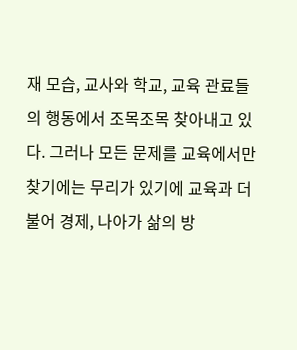재 모습, 교사와 학교, 교육 관료들의 행동에서 조목조목 찾아내고 있다. 그러나 모든 문제를 교육에서만 찾기에는 무리가 있기에 교육과 더불어 경제, 나아가 삶의 방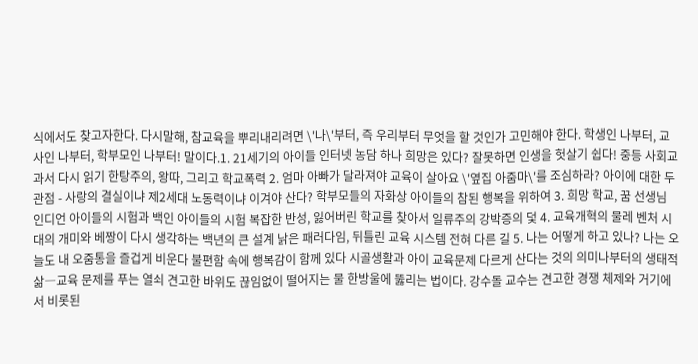식에서도 찾고자한다. 다시말해, 참교육을 뿌리내리려면 \'나\'부터, 즉 우리부터 무엇을 할 것인가 고민해야 한다. 학생인 나부터, 교사인 나부터, 학부모인 나부터! 말이다.1. 21세기의 아이들 인터넷 농담 하나 희망은 있다? 잘못하면 인생을 헛살기 쉽다! 중등 사회교과서 다시 읽기 한탕주의, 왕따, 그리고 학교폭력 2. 엄마 아빠가 달라져야 교육이 살아요 \'옆집 아줌마\'를 조심하라? 아이에 대한 두 관점 - 사랑의 결실이냐 제2세대 노동력이냐 이겨야 산다? 학부모들의 자화상 아이들의 참된 행복을 위하여 3. 희망 학교, 꿈 선생님 인디언 아이들의 시험과 백인 아이들의 시험 복잡한 반성, 잃어버린 학교를 찾아서 일류주의 강박증의 덫 4. 교육개혁의 물레 벤처 시대의 개미와 베짱이 다시 생각하는 백년의 큰 설계 낡은 패러다임, 뒤틀린 교육 시스템 전혀 다른 길 5. 나는 어떻게 하고 있나? 나는 오늘도 내 오줌통을 즐겁게 비운다 불편함 속에 행복감이 함께 있다 시골생활과 아이 교육문제 다르게 산다는 것의 의미나부터의 생태적 삶―교육 문제를 푸는 열쇠 견고한 바위도 끊임없이 떨어지는 물 한방울에 뚫리는 법이다. 강수돌 교수는 견고한 경쟁 체제와 거기에서 비롯된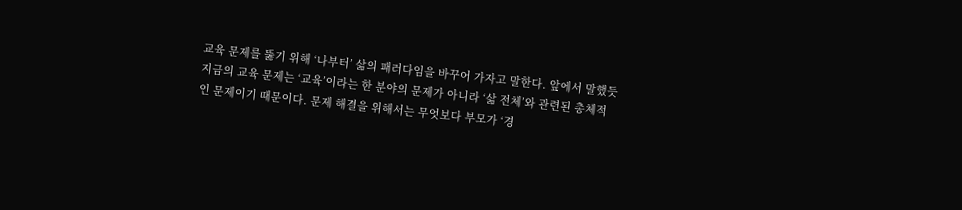교육 문제를 뚫기 위해 ‘나부터’ 삶의 패러다임을 바꾸어 가자고 말한다. 앞에서 말했듯 지금의 교육 문제는 ‘교육’이라는 한 분야의 문제가 아니라 ‘삶 전체’와 관련된 총체적인 문제이기 때문이다. 문제 해결을 위해서는 무엇보다 부모가 ‘경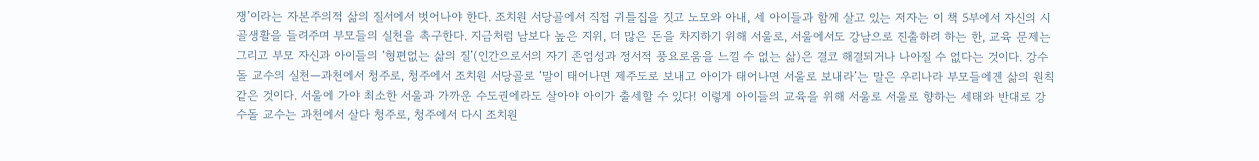쟁’이라는 자본주의적 삶의 질서에서 벗어나야 한다. 조치원 서당골에서 직접 귀틀집을 짓고 노모와 아내, 세 아이들과 함께 살고 있는 저자는 이 책 5부에서 자신의 시골생활을 들려주며 부모들의 실천을 촉구한다. 지금처럼 남보다 높은 지위, 더 많은 돈을 차지하기 위해 서울로, 서울에서도 강남으로 진출하려 하는 한, 교육 문제는 그리고 부모 자신과 아이들의 ‘형편없는 삶의 질’(인간으로서의 자기 존엄성과 정서적 풍요로움을 느낄 수 없는 삶)은 결코 해결되거나 나아질 수 없다는 것이다. 강수돌 교수의 실천―과천에서 청주로, 청주에서 조치원 서당골로 ‘말이 태어나면 제주도로 보내고 아이가 태어나면 서울로 보내라’는 말은 우리나라 부모들에겐 삶의 원칙 같은 것이다. 서울에 가야 최소한 서울과 가까운 수도권에라도 살아야 아이가 출세할 수 있다! 이렇게 아이들의 교육을 위해 서울로 서울로 향하는 세태와 반대로 강수돌 교수는 과천에서 살다 청주로, 청주에서 다시 조치원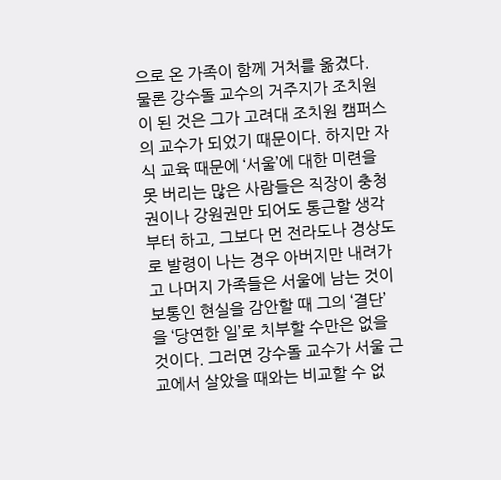으로 온 가족이 함께 거처를 옮겼다. 물론 강수돌 교수의 거주지가 조치원이 된 것은 그가 고려대 조치원 캠퍼스의 교수가 되었기 때문이다. 하지만 자식 교육 때문에 ‘서울’에 대한 미련을 못 버리는 많은 사람들은 직장이 충청권이나 강원권만 되어도 통근할 생각부터 하고, 그보다 먼 전라도나 경상도로 발령이 나는 경우 아버지만 내려가고 나머지 가족들은 서울에 남는 것이 보통인 현실을 감안할 때 그의 ‘결단’을 ‘당연한 일’로 치부할 수만은 없을 것이다. 그러면 강수돌 교수가 서울 근교에서 살았을 때와는 비교할 수 없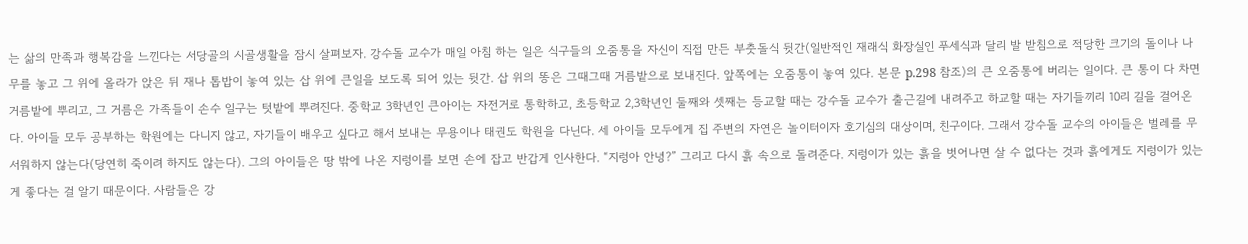는 삶의 만족과 행복감을 느낀다는 서당골의 시골생활을 잠시 살펴보자. 강수돌 교수가 매일 아침 하는 일은 식구들의 오줌통을 자신이 직접 만든 부춧돌식 뒷간(일반적인 재래식 화장실인 푸세식과 달리 발 받침으로 적당한 크기의 돌이나 나무를 놓고 그 위에 올라가 앉은 뒤 재나 톱밥이 놓여 있는 삽 위에 큰일을 보도록 되어 있는 뒷간. 삽 위의 똥은 그때그때 거름밭으로 보내진다. 앞쪽에는 오줌통이 놓여 있다. 본문 p.298 참조)의 큰 오줌통에 버리는 일이다. 큰 통이 다 차면 거름밭에 뿌리고, 그 거름은 가족들이 손수 일구는 텃밭에 뿌려진다. 중학교 3학년인 큰아이는 자전거로 통학하고, 초등학교 2,3학년인 둘째와 셋째는 등교할 때는 강수돌 교수가 출근길에 내려주고 하교할 때는 자기들끼리 10리 길을 걸어온다. 아이들 모두 공부하는 학원에는 다니지 않고, 자기들이 배우고 싶다고 해서 보내는 무용이나 태권도 학원을 다닌다. 세 아이들 모두에게 집 주변의 자연은 놀이터이자 호기심의 대상이며, 친구이다. 그래서 강수돌 교수의 아이들은 벌레를 무서워하지 않는다(당연히 죽이려 하지도 않는다). 그의 아이들은 땅 밖에 나온 지렁이를 보면 손에 잡고 반갑게 인사한다. “지렁아 안녕?” 그리고 다시 흙 속으로 돌려준다. 지렁이가 있는 흙을 벗어나면 살 수 없다는 것과 흙에게도 지렁이가 있는 게 좋다는 걸 알기 때문이다. 사람들은 강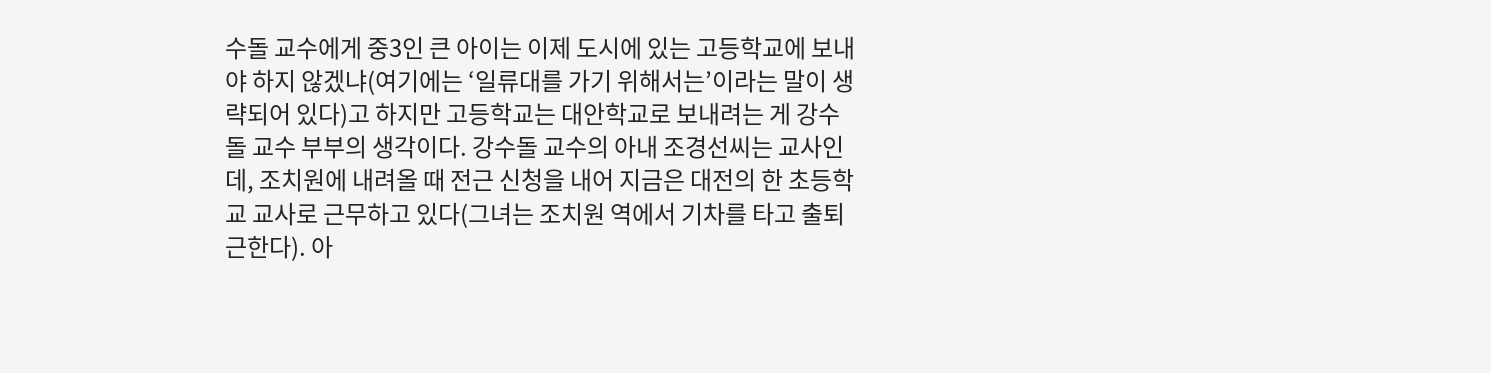수돌 교수에게 중3인 큰 아이는 이제 도시에 있는 고등학교에 보내야 하지 않겠냐(여기에는 ‘일류대를 가기 위해서는’이라는 말이 생략되어 있다)고 하지만 고등학교는 대안학교로 보내려는 게 강수돌 교수 부부의 생각이다. 강수돌 교수의 아내 조경선씨는 교사인데, 조치원에 내려올 때 전근 신청을 내어 지금은 대전의 한 초등학교 교사로 근무하고 있다(그녀는 조치원 역에서 기차를 타고 출퇴근한다). 아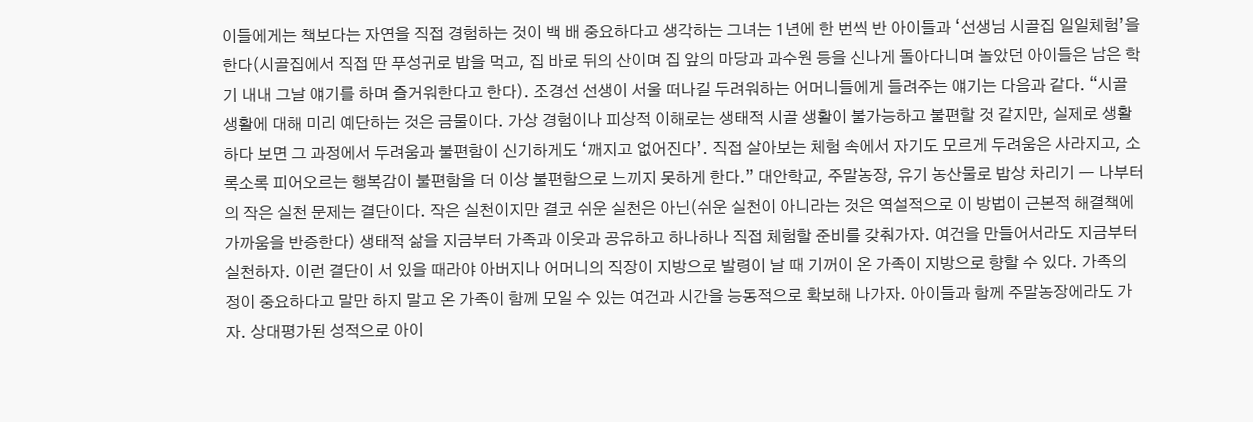이들에게는 책보다는 자연을 직접 경험하는 것이 백 배 중요하다고 생각하는 그녀는 1년에 한 번씩 반 아이들과 ‘선생님 시골집 일일체험’을 한다(시골집에서 직접 딴 푸성귀로 밥을 먹고, 집 바로 뒤의 산이며 집 앞의 마당과 과수원 등을 신나게 돌아다니며 놀았던 아이들은 남은 학기 내내 그날 얘기를 하며 즐거워한다고 한다). 조경선 선생이 서울 떠나길 두려워하는 어머니들에게 들려주는 얘기는 다음과 같다. “시골 생활에 대해 미리 예단하는 것은 금물이다. 가상 경험이나 피상적 이해로는 생태적 시골 생활이 불가능하고 불편할 것 같지만, 실제로 생활하다 보면 그 과정에서 두려움과 불편함이 신기하게도 ‘깨지고 없어진다’. 직접 살아보는 체험 속에서 자기도 모르게 두려움은 사라지고, 소록소록 피어오르는 행복감이 불편함을 더 이상 불편함으로 느끼지 못하게 한다.” 대안학교, 주말농장, 유기 농산물로 밥상 차리기 ― 나부터의 작은 실천 문제는 결단이다. 작은 실천이지만 결코 쉬운 실천은 아닌(쉬운 실천이 아니라는 것은 역설적으로 이 방법이 근본적 해결책에 가까움을 반증한다) 생태적 삶을 지금부터 가족과 이웃과 공유하고 하나하나 직접 체험할 준비를 갖춰가자. 여건을 만들어서라도 지금부터 실천하자. 이런 결단이 서 있을 때라야 아버지나 어머니의 직장이 지방으로 발령이 날 때 기꺼이 온 가족이 지방으로 향할 수 있다. 가족의 정이 중요하다고 말만 하지 말고 온 가족이 함께 모일 수 있는 여건과 시간을 능동적으로 확보해 나가자. 아이들과 함께 주말농장에라도 가자. 상대평가된 성적으로 아이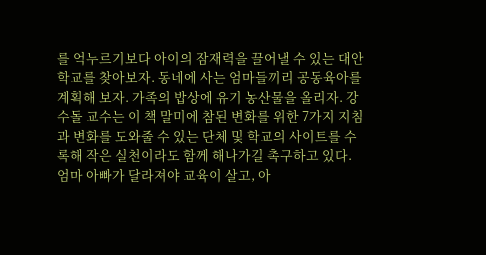를 억누르기보다 아이의 잠재력을 끌어낼 수 있는 대안학교를 찾아보자. 동네에 사는 엄마들끼리 공동육아를 계획해 보자. 가족의 밥상에 유기 농산물을 올리자. 강수돌 교수는 이 책 말미에 참된 변화를 위한 7가지 지침과 변화를 도와줄 수 있는 단체 및 학교의 사이트를 수록해 작은 실천이라도 함께 해나가길 촉구하고 있다. 엄마 아빠가 달라져야 교육이 살고, 아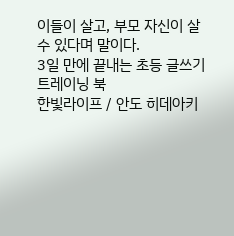이들이 살고, 부모 자신이 살 수 있다며 말이다.
3일 만에 끝내는 초등 글쓰기 트레이닝 북
한빛라이프 / 안도 히데아키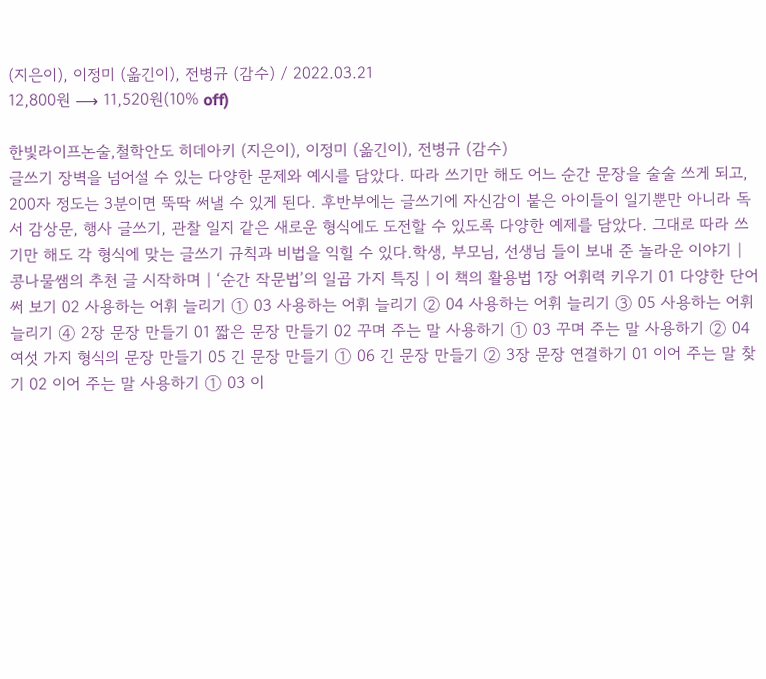(지은이), 이정미 (옮긴이), 전병규 (감수) / 2022.03.21
12,800원 ⟶ 11,520원(10% off)

한빛라이프논술,철학안도 히데아키 (지은이), 이정미 (옮긴이), 전병규 (감수)
글쓰기 장벽을 넘어설 수 있는 다양한 문제와 예시를 담았다. 따라 쓰기만 해도 어느 순간 문장을 술술 쓰게 되고, 200자 정도는 3분이면 뚝딱 써낼 수 있게 된다. 후반부에는 글쓰기에 자신감이 붙은 아이들이 일기뿐만 아니라 독서 감상문, 행사 글쓰기, 관찰 일지 같은 새로운 형식에도 도전할 수 있도록 다양한 예제를 담았다. 그대로 따라 쓰기만 해도 각 형식에 맞는 글쓰기 규칙과 비법을 익힐 수 있다.학생, 부모님, 선생님 들이 보내 준 놀라운 이야기 | 콩나물쌤의 추천 글 시작하며 | ‘순간 작문법’의 일곱 가지 특징 | 이 책의 활용법 1장 어휘력 키우기 01 다양한 단어 써 보기 02 사용하는 어휘 늘리기 ① 03 사용하는 어휘 늘리기 ② 04 사용하는 어휘 늘리기 ③ 05 사용하는 어휘 늘리기 ④ 2장 문장 만들기 01 짧은 문장 만들기 02 꾸며 주는 말 사용하기 ① 03 꾸며 주는 말 사용하기 ② 04 여섯 가지 형식의 문장 만들기 05 긴 문장 만들기 ① 06 긴 문장 만들기 ② 3장 문장 연결하기 01 이어 주는 말 찾기 02 이어 주는 말 사용하기 ① 03 이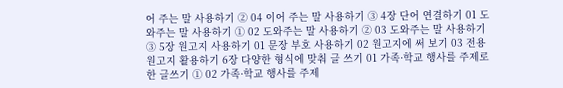어 주는 말 사용하기 ② 04 이어 주는 말 사용하기 ③ 4장 단어 연결하기 01 도와주는 말 사용하기 ① 02 도와주는 말 사용하기 ② 03 도와주는 말 사용하기 ③ 5장 원고지 사용하기 01 문장 부호 사용하기 02 원고지에 써 보기 03 전용 원고지 활용하기 6장 다양한 형식에 맞춰 글 쓰기 01 가족·학교 행사를 주제로 한 글쓰기 ① 02 가족·학교 행사를 주제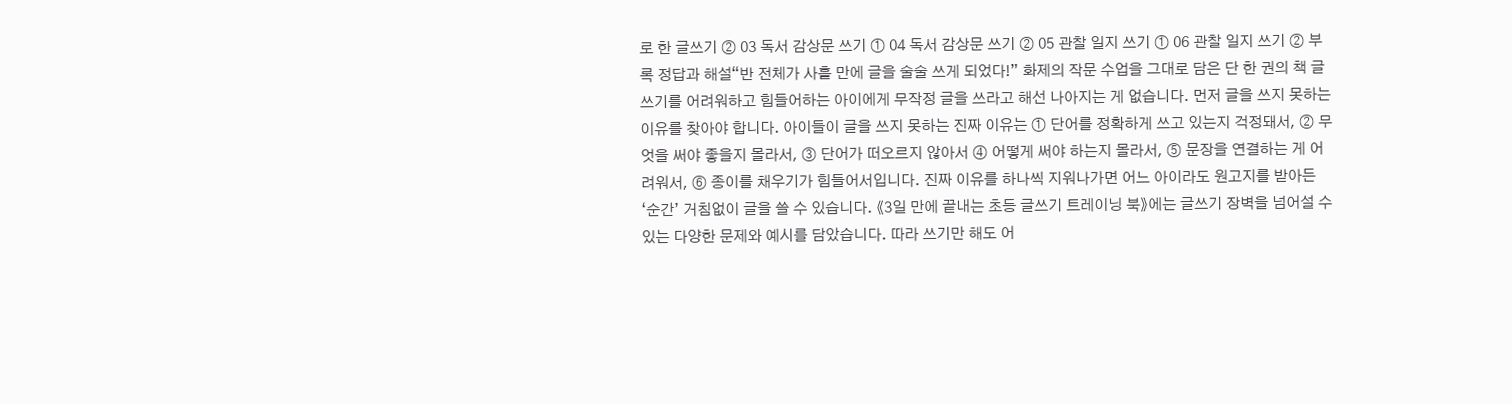로 한 글쓰기 ② 03 독서 감상문 쓰기 ① 04 독서 감상문 쓰기 ② 05 관찰 일지 쓰기 ① 06 관찰 일지 쓰기 ② 부록 정답과 해설“반 전체가 사흘 만에 글을 술술 쓰게 되었다!” 화제의 작문 수업을 그대로 담은 단 한 권의 책 글쓰기를 어려워하고 힘들어하는 아이에게 무작정 글을 쓰라고 해선 나아지는 게 없습니다. 먼저 글을 쓰지 못하는 이유를 찾아야 합니다. 아이들이 글을 쓰지 못하는 진짜 이유는 ① 단어를 정확하게 쓰고 있는지 걱정돼서, ② 무엇을 써야 좋을지 몰라서, ③ 단어가 떠오르지 않아서 ④ 어떻게 써야 하는지 몰라서, ⑤ 문장을 연결하는 게 어려워서, ⑥ 종이를 채우기가 힘들어서입니다. 진짜 이유를 하나씩 지워나가면 어느 아이라도 원고지를 받아든 ‘순간’ 거침없이 글을 쓸 수 있습니다. 《3일 만에 끝내는 초등 글쓰기 트레이닝 북》에는 글쓰기 장벽을 넘어설 수 있는 다양한 문제와 예시를 담았습니다. 따라 쓰기만 해도 어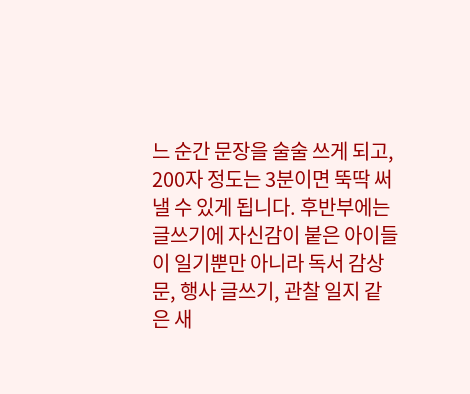느 순간 문장을 술술 쓰게 되고, 200자 정도는 3분이면 뚝딱 써낼 수 있게 됩니다. 후반부에는 글쓰기에 자신감이 붙은 아이들이 일기뿐만 아니라 독서 감상문, 행사 글쓰기, 관찰 일지 같은 새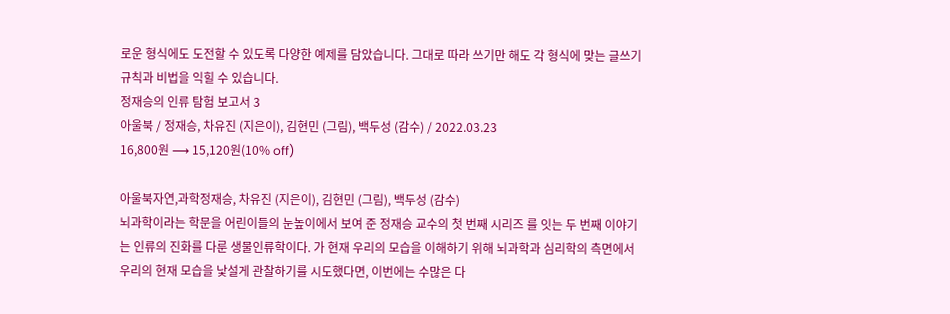로운 형식에도 도전할 수 있도록 다양한 예제를 담았습니다. 그대로 따라 쓰기만 해도 각 형식에 맞는 글쓰기 규칙과 비법을 익힐 수 있습니다.
정재승의 인류 탐험 보고서 3
아울북 / 정재승, 차유진 (지은이), 김현민 (그림), 백두성 (감수) / 2022.03.23
16,800원 ⟶ 15,120원(10% off)

아울북자연,과학정재승, 차유진 (지은이), 김현민 (그림), 백두성 (감수)
뇌과학이라는 학문을 어린이들의 눈높이에서 보여 준 정재승 교수의 첫 번째 시리즈 를 잇는 두 번째 이야기는 인류의 진화를 다룬 생물인류학이다. 가 현재 우리의 모습을 이해하기 위해 뇌과학과 심리학의 측면에서 우리의 현재 모습을 낯설게 관찰하기를 시도했다면, 이번에는 수많은 다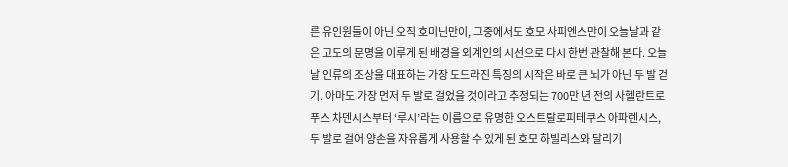른 유인원들이 아닌 오직 호미닌만이, 그중에서도 호모 사피엔스만이 오늘날과 같은 고도의 문명을 이루게 된 배경을 외계인의 시선으로 다시 한번 관찰해 본다. 오늘날 인류의 조상을 대표하는 가장 도드라진 특징의 시작은 바로 큰 뇌가 아닌 두 발 걷기. 아마도 가장 먼저 두 발로 걸었을 것이라고 추정되는 700만 년 전의 사헬란트로푸스 차덴시스부터 ‘루시’라는 이름으로 유명한 오스트랄로피테쿠스 아파렌시스, 두 발로 걸어 양손을 자유롭게 사용할 수 있게 된 호모 하빌리스와 달리기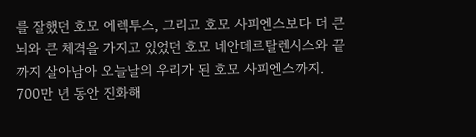를 잘했던 호모 에렉투스, 그리고 호모 사피엔스보다 더 큰 뇌와 큰 체격을 가지고 있었던 호모 네안데르탈렌시스와 끝까지 살아남아 오늘날의 우리가 된 호모 사피엔스까지. 700만 년 동안 진화해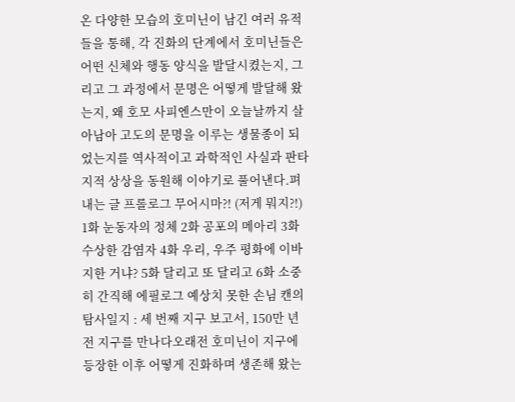온 다양한 모습의 호미닌이 남긴 여러 유적들을 통해, 각 진화의 단계에서 호미닌들은 어떤 신체와 행동 양식을 발달시켰는지, 그리고 그 과정에서 문명은 어떻게 발달해 왔는지, 왜 호모 사피엔스만이 오늘날까지 살아남아 고도의 문명을 이루는 생물종이 되었는지를 역사적이고 과학적인 사실과 판타지적 상상을 동원해 이야기로 풀어낸다.펴내는 글 프롤로그 무어시마?! (저게 뭐지?!) 1화 눈동자의 정체 2화 공포의 메아리 3화 수상한 감염자 4화 우리, 우주 평화에 이바지한 거냐? 5화 달리고 또 달리고 6화 소중히 간직해 에필로그 예상치 못한 손님 캔의 탐사일지 : 세 번째 지구 보고서, 150만 년 전 지구를 만나다오래전 호미닌이 지구에 등장한 이후 어떻게 진화하며 생존해 왔는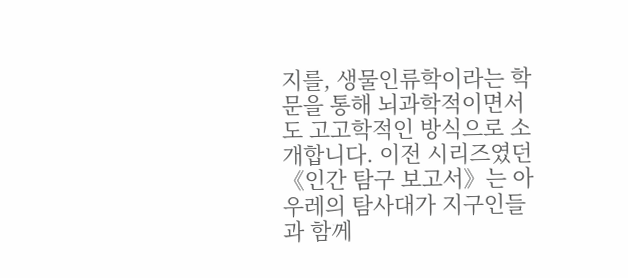지를, 생물인류학이라는 학문을 통해 뇌과학적이면서도 고고학적인 방식으로 소개합니다. 이전 시리즈였던 《인간 탐구 보고서》는 아우레의 탐사대가 지구인들과 함께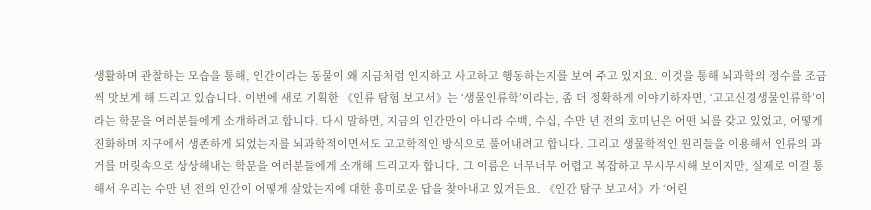생활하며 관찰하는 모습을 통해, 인간이라는 동물이 왜 지금처럼 인지하고 사고하고 행동하는지를 보여 주고 있지요. 이것을 통해 뇌과학의 정수를 조금씩 맛보게 해 드리고 있습니다. 이번에 새로 기획한 《인류 탐험 보고서》는 ‘생물인류학’이라는, 좀 더 정확하게 이야기하자면, ‘고고신경생물인류학’이라는 학문을 여러분들에게 소개하려고 합니다. 다시 말하면, 지금의 인간만이 아니라 수백, 수십, 수만 년 전의 호미닌은 어떤 뇌를 갖고 있었고, 어떻게 진화하며 지구에서 생존하게 되었는지를 뇌과학적이면서도 고고학적인 방식으로 풀어내려고 합니다. 그리고 생물학적인 원리들을 이용해서 인류의 과거를 머릿속으로 상상해내는 학문을 여러분들에게 소개해 드리고자 합니다. 그 이름은 너무너무 어렵고 복잡하고 무시무시해 보이지만, 실제로 이걸 통해서 우리는 수만 년 전의 인간이 어떻게 살았는지에 대한 흥미로운 답을 찾아내고 있거든요. 《인간 탐구 보고서》가 ‘어린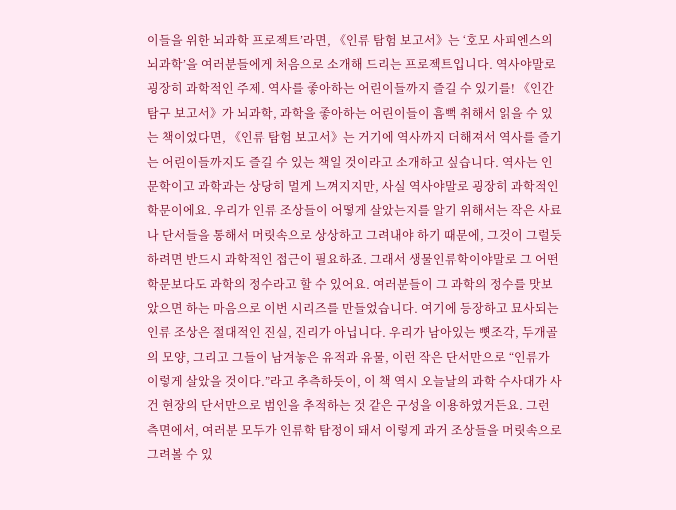이들을 위한 뇌과학 프로젝트’라면, 《인류 탐험 보고서》는 ‘호모 사피엔스의 뇌과학’을 여러분들에게 처음으로 소개해 드리는 프로젝트입니다. 역사야말로 굉장히 과학적인 주제. 역사를 좋아하는 어린이들까지 즐길 수 있기를! 《인간 탐구 보고서》가 뇌과학, 과학을 좋아하는 어린이들이 흠뻑 취해서 읽을 수 있는 책이었다면, 《인류 탐험 보고서》는 거기에 역사까지 더해져서 역사를 즐기는 어린이들까지도 즐길 수 있는 책일 것이라고 소개하고 싶습니다. 역사는 인문학이고 과학과는 상당히 멀게 느껴지지만, 사실 역사야말로 굉장히 과학적인 학문이에요. 우리가 인류 조상들이 어떻게 살았는지를 알기 위해서는 작은 사료나 단서들을 통해서 머릿속으로 상상하고 그려내야 하기 때문에, 그것이 그럴듯하려면 반드시 과학적인 접근이 필요하죠. 그래서 생물인류학이야말로 그 어떤 학문보다도 과학의 정수라고 할 수 있어요. 여러분들이 그 과학의 정수를 맛보았으면 하는 마음으로 이번 시리즈를 만들었습니다. 여기에 등장하고 묘사되는 인류 조상은 절대적인 진실, 진리가 아닙니다. 우리가 남아있는 뼛조각, 두개골의 모양, 그리고 그들이 남겨놓은 유적과 유물, 이런 작은 단서만으로 “인류가 이렇게 살았을 것이다.”라고 추측하듯이, 이 책 역시 오늘날의 과학 수사대가 사건 현장의 단서만으로 범인을 추적하는 것 같은 구성을 이용하였거든요. 그런 측면에서, 여러분 모두가 인류학 탐정이 돼서 이렇게 과거 조상들을 머릿속으로 그려볼 수 있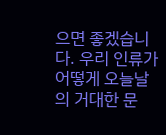으면 좋겠습니다. 우리 인류가 어떻게 오늘날의 거대한 문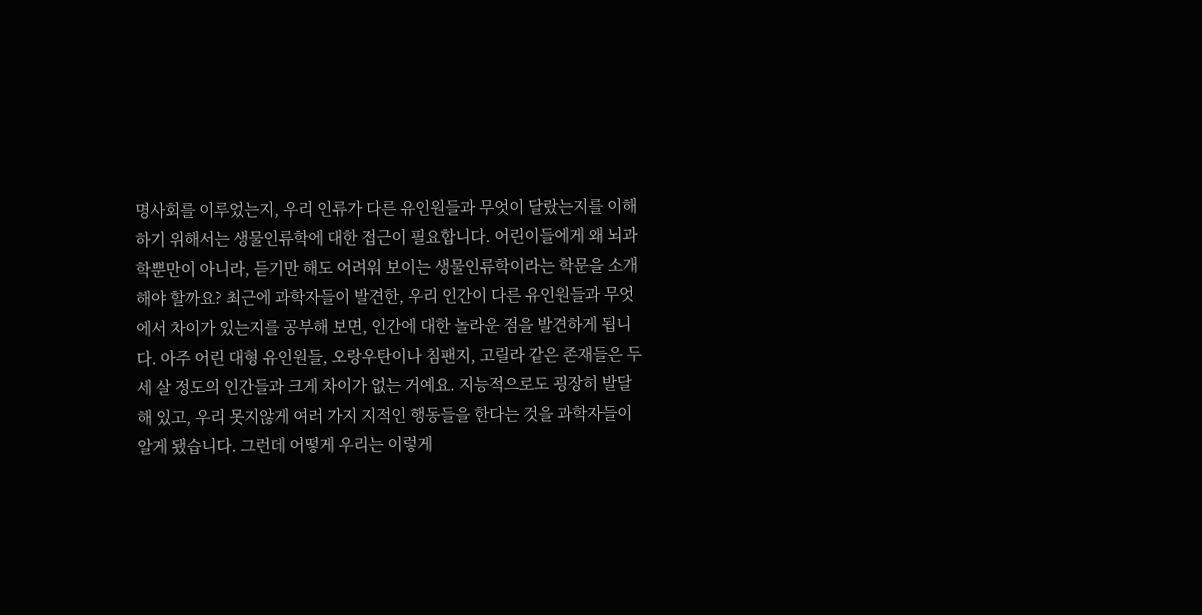명사회를 이루었는지, 우리 인류가 다른 유인원들과 무엇이 달랐는지를 이해하기 위해서는 생물인류학에 대한 접근이 필요합니다. 어린이들에게 왜 뇌과학뿐만이 아니라, 듣기만 해도 어려워 보이는 생물인류학이라는 학문을 소개해야 할까요? 최근에 과학자들이 발견한, 우리 인간이 다른 유인원들과 무엇에서 차이가 있는지를 공부해 보면, 인간에 대한 놀라운 점을 발견하게 됩니다. 아주 어린 대형 유인원들, 오랑우탄이나 침팬지, 고릴라 같은 존재들은 두세 살 정도의 인간들과 크게 차이가 없는 거예요. 지능적으로도 굉장히 발달해 있고, 우리 못지않게 여러 가지 지적인 행동들을 한다는 것을 과학자들이 알게 됐습니다. 그런데 어떻게 우리는 이렇게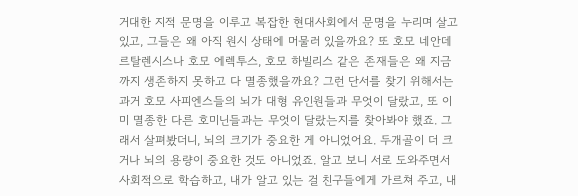거대한 지적 문명을 이루고 복잡한 현대사회에서 문명을 누리며 살고 있고, 그들은 왜 아직 원시 상태에 머물러 있을까요? 또 호모 네안데르탈렌시스나 호모 에렉투스, 호모 하빌리스 같은 존재들은 왜 지금까지 생존하지 못하고 다 멸종했을까요? 그런 단서를 찾기 위해서는 과거 호모 사피엔스들의 뇌가 대형 유인원들과 무엇이 달랐고, 또 이미 멸종한 다른 호미닌들과는 무엇이 달랐는지를 찾아봐야 했죠. 그래서 살펴봤더니, 뇌의 크기가 중요한 게 아니었어요. 두개골이 더 크거나 뇌의 용량이 중요한 것도 아니었죠. 알고 보니 서로 도와주면서 사회적으로 학습하고, 내가 알고 있는 걸 친구들에게 가르쳐 주고, 내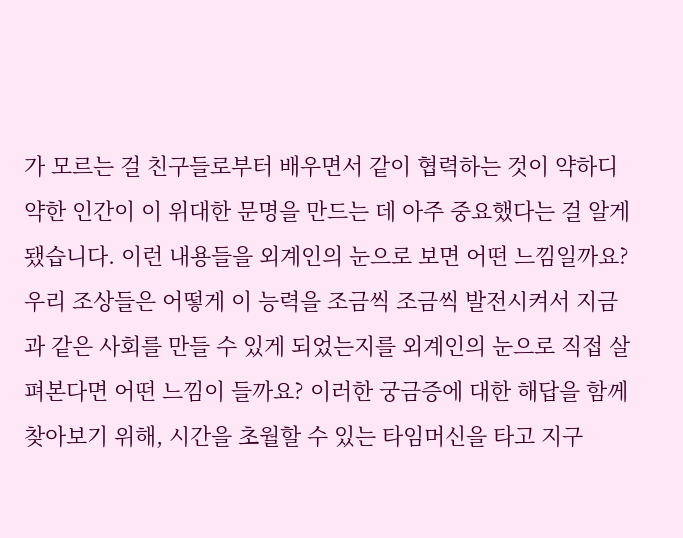가 모르는 걸 친구들로부터 배우면서 같이 협력하는 것이 약하디약한 인간이 이 위대한 문명을 만드는 데 아주 중요했다는 걸 알게 됐습니다. 이런 내용들을 외계인의 눈으로 보면 어떤 느낌일까요? 우리 조상들은 어떻게 이 능력을 조금씩 조금씩 발전시켜서 지금과 같은 사회를 만들 수 있게 되었는지를 외계인의 눈으로 직접 살펴본다면 어떤 느낌이 들까요? 이러한 궁금증에 대한 해답을 함께 찾아보기 위해, 시간을 초월할 수 있는 타임머신을 타고 지구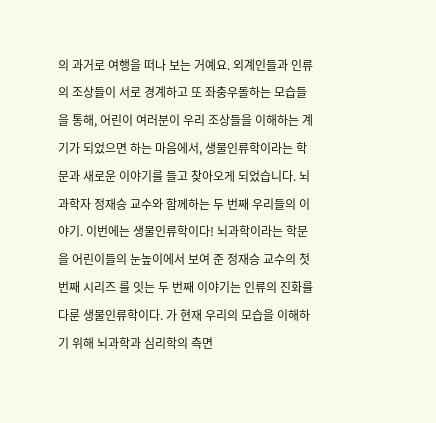의 과거로 여행을 떠나 보는 거예요. 외계인들과 인류의 조상들이 서로 경계하고 또 좌충우돌하는 모습들을 통해, 어린이 여러분이 우리 조상들을 이해하는 계기가 되었으면 하는 마음에서, 생물인류학이라는 학문과 새로운 이야기를 들고 찾아오게 되었습니다. 뇌과학자 정재승 교수와 함께하는 두 번째 우리들의 이야기. 이번에는 생물인류학이다! 뇌과학이라는 학문을 어린이들의 눈높이에서 보여 준 정재승 교수의 첫 번째 시리즈 를 잇는 두 번째 이야기는 인류의 진화를 다룬 생물인류학이다. 가 현재 우리의 모습을 이해하기 위해 뇌과학과 심리학의 측면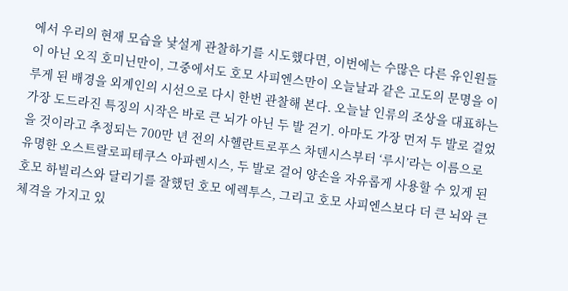에서 우리의 현재 모습을 낯설게 관찰하기를 시도했다면, 이번에는 수많은 다른 유인원들이 아닌 오직 호미닌만이, 그중에서도 호모 사피엔스만이 오늘날과 같은 고도의 문명을 이루게 된 배경을 외계인의 시선으로 다시 한번 관찰해 본다. 오늘날 인류의 조상을 대표하는 가장 도드라진 특징의 시작은 바로 큰 뇌가 아닌 두 발 걷기. 아마도 가장 먼저 두 발로 걸었을 것이라고 추정되는 700만 년 전의 사헬란트로푸스 차덴시스부터 ‘루시’라는 이름으로 유명한 오스트랄로피테쿠스 아파렌시스, 두 발로 걸어 양손을 자유롭게 사용할 수 있게 된 호모 하빌리스와 달리기를 잘했던 호모 에렉투스, 그리고 호모 사피엔스보다 더 큰 뇌와 큰 체격을 가지고 있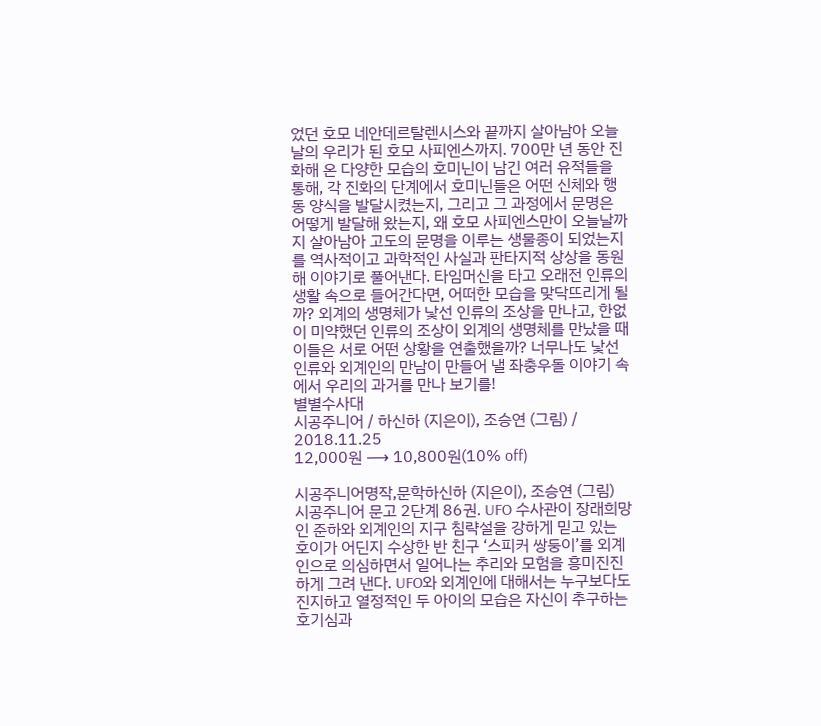었던 호모 네안데르탈렌시스와 끝까지 살아남아 오늘날의 우리가 된 호모 사피엔스까지. 700만 년 동안 진화해 온 다양한 모습의 호미닌이 남긴 여러 유적들을 통해, 각 진화의 단계에서 호미닌들은 어떤 신체와 행동 양식을 발달시켰는지, 그리고 그 과정에서 문명은 어떻게 발달해 왔는지, 왜 호모 사피엔스만이 오늘날까지 살아남아 고도의 문명을 이루는 생물종이 되었는지를 역사적이고 과학적인 사실과 판타지적 상상을 동원해 이야기로 풀어낸다. 타임머신을 타고 오래전 인류의 생활 속으로 들어간다면, 어떠한 모습을 맞닥뜨리게 될까? 외계의 생명체가 낯선 인류의 조상을 만나고, 한없이 미약했던 인류의 조상이 외계의 생명체를 만났을 때 이들은 서로 어떤 상황을 연출했을까? 너무나도 낯선 인류와 외계인의 만남이 만들어 낼 좌충우돌 이야기 속에서 우리의 과거를 만나 보기를!
별별수사대
시공주니어 / 하신하 (지은이), 조승연 (그림) / 2018.11.25
12,000원 ⟶ 10,800원(10% off)

시공주니어명작,문학하신하 (지은이), 조승연 (그림)
시공주니어 문고 2단계 86권. UFO 수사관이 장래희망인 준하와 외계인의 지구 침략설을 강하게 믿고 있는 호이가 어딘지 수상한 반 친구 ‘스피커 쌍둥이’를 외계인으로 의심하면서 일어나는 추리와 모험을 흥미진진하게 그려 낸다. UFO와 외계인에 대해서는 누구보다도 진지하고 열정적인 두 아이의 모습은 자신이 추구하는 호기심과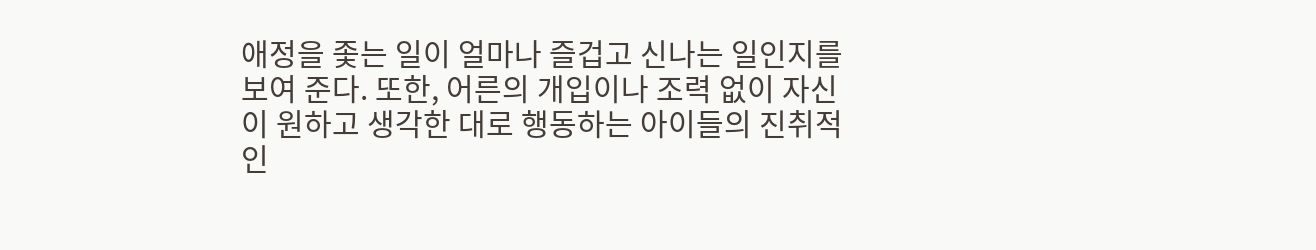애정을 좇는 일이 얼마나 즐겁고 신나는 일인지를 보여 준다. 또한, 어른의 개입이나 조력 없이 자신이 원하고 생각한 대로 행동하는 아이들의 진취적인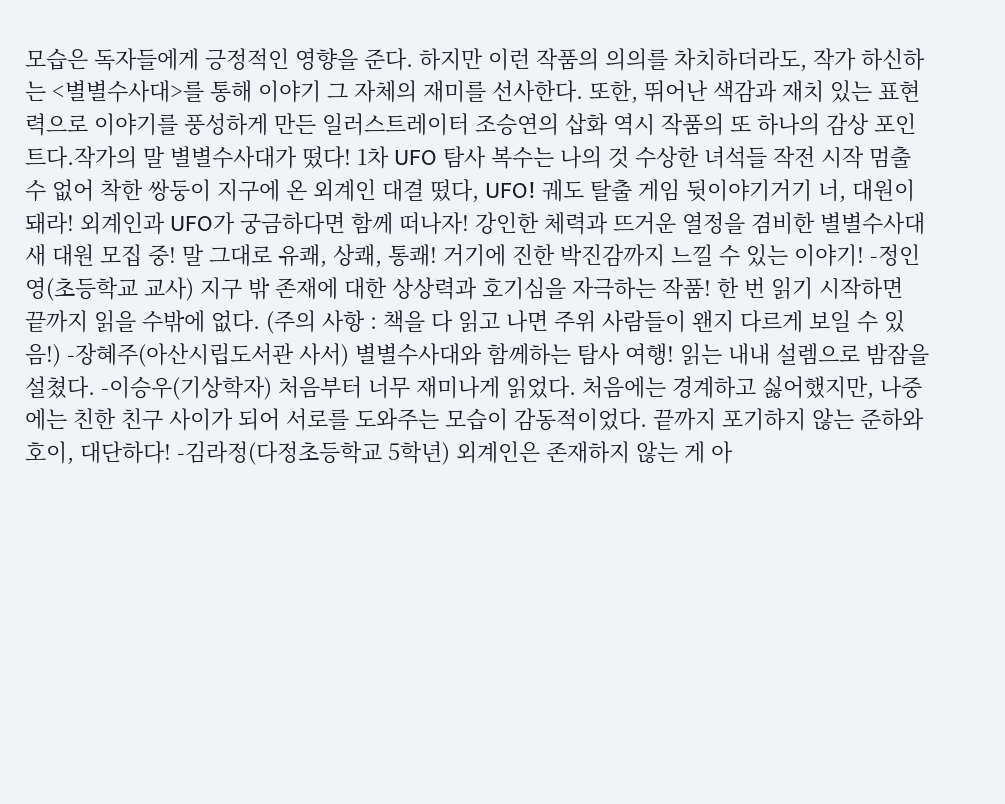모습은 독자들에게 긍정적인 영향을 준다. 하지만 이런 작품의 의의를 차치하더라도, 작가 하신하는 <별별수사대>를 통해 이야기 그 자체의 재미를 선사한다. 또한, 뛰어난 색감과 재치 있는 표현력으로 이야기를 풍성하게 만든 일러스트레이터 조승연의 삽화 역시 작품의 또 하나의 감상 포인트다.작가의 말 별별수사대가 떴다! 1차 UFO 탐사 복수는 나의 것 수상한 녀석들 작전 시작 멈출 수 없어 착한 쌍둥이 지구에 온 외계인 대결 떴다, UFO! 궤도 탈출 게임 뒷이야기거기 너, 대원이 돼라! 외계인과 UFO가 궁금하다면 함께 떠나자! 강인한 체력과 뜨거운 열정을 겸비한 별별수사대 새 대원 모집 중! 말 그대로 유쾌, 상쾌, 통쾌! 거기에 진한 박진감까지 느낄 수 있는 이야기! -정인영(초등학교 교사) 지구 밖 존재에 대한 상상력과 호기심을 자극하는 작품! 한 번 읽기 시작하면 끝까지 읽을 수밖에 없다. (주의 사항 : 책을 다 읽고 나면 주위 사람들이 왠지 다르게 보일 수 있음!) -장혜주(아산시립도서관 사서) 별별수사대와 함께하는 탐사 여행! 읽는 내내 설렘으로 밤잠을 설쳤다. -이승우(기상학자) 처음부터 너무 재미나게 읽었다. 처음에는 경계하고 싫어했지만, 나중에는 친한 친구 사이가 되어 서로를 도와주는 모습이 감동적이었다. 끝까지 포기하지 않는 준하와 호이, 대단하다! -김라정(다정초등학교 5학년) 외계인은 존재하지 않는 게 아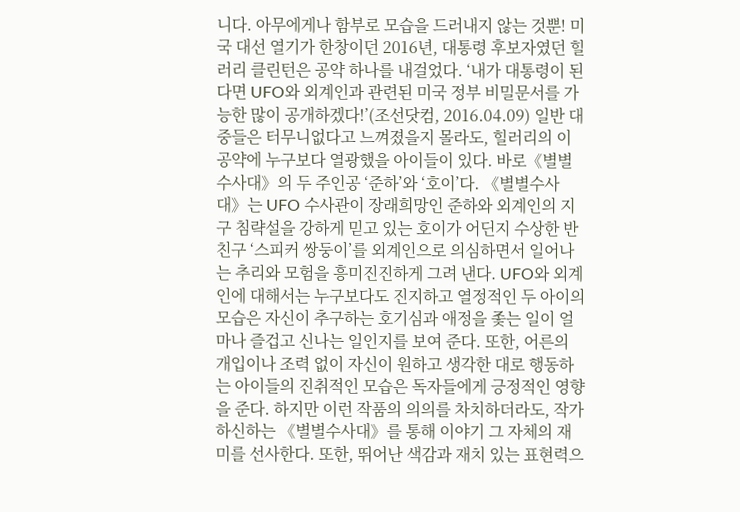니다. 아무에게나 함부로 모습을 드러내지 않는 것뿐! 미국 대선 열기가 한창이던 2016년, 대통령 후보자였던 힐러리 클린턴은 공약 하나를 내걸었다. ‘내가 대통령이 된다면 UFO와 외계인과 관련된 미국 정부 비밀문서를 가능한 많이 공개하겠다!’(조선닷컴, 2016.04.09) 일반 대중들은 터무니없다고 느껴졌을지 몰라도, 힐러리의 이 공약에 누구보다 열광했을 아이들이 있다. 바로《별별수사대》의 두 주인공 ‘준하’와 ‘호이’다. 《별별수사대》는 UFO 수사관이 장래희망인 준하와 외계인의 지구 침략설을 강하게 믿고 있는 호이가 어딘지 수상한 반 친구 ‘스피커 쌍둥이’를 외계인으로 의심하면서 일어나는 추리와 모험을 흥미진진하게 그려 낸다. UFO와 외계인에 대해서는 누구보다도 진지하고 열정적인 두 아이의 모습은 자신이 추구하는 호기심과 애정을 좇는 일이 얼마나 즐겁고 신나는 일인지를 보여 준다. 또한, 어른의 개입이나 조력 없이 자신이 원하고 생각한 대로 행동하는 아이들의 진취적인 모습은 독자들에게 긍정적인 영향을 준다. 하지만 이런 작품의 의의를 차치하더라도, 작가 하신하는 《별별수사대》를 통해 이야기 그 자체의 재미를 선사한다. 또한, 뛰어난 색감과 재치 있는 표현력으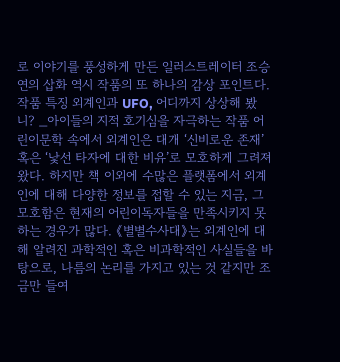로 이야기를 풍성하게 만든 일러스트레이터 조승연의 삽화 역시 작품의 또 하나의 감상 포인트다. 작품 특징 외계인과 UFO, 어디까지 상상해 봤니? _아이들의 지적 호기심을 자극하는 작품 어린이문학 속에서 외계인은 대개 ‘신비로운 존재’ 혹은 ‘낯선 타자에 대한 비유’로 모호하게 그려져 왔다. 하지만 책 이외에 수많은 플랫폼에서 외계인에 대해 다양한 정보를 접할 수 있는 지금, 그 모호함은 현재의 어린이독자들을 만족시키지 못하는 경우가 많다. 《별별수사대》는 외계인에 대해 알려진 과학적인 혹은 비과학적인 사실들을 바탕으로, 나름의 논리를 가지고 있는 것 같지만 조금만 들여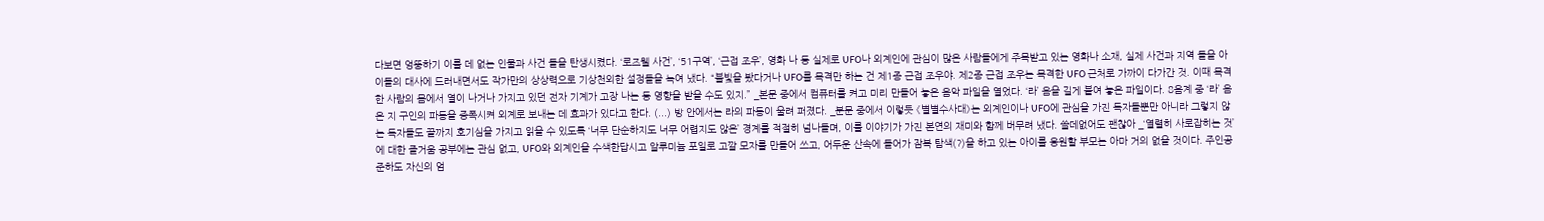다보면 엉뚱하기 이를 데 없는 인물과 사건 들을 탄생시켰다. ‘로즈웰 사건’, ‘51구역’, ‘근접 조우’, 영화 나 등 실제로 UFO나 외계인에 관심이 많은 사람들에게 주목받고 있는 영화나 소재, 실제 사건과 지역 들을 아이들의 대사에 드러내면서도 작가만의 상상력으로 기상천외한 설정들을 녹여 냈다. “불빛을 봤다거나 UFO를 목격만 하는 건 제1종 근접 조우야. 제2종 근접 조우는 목격한 UFO 근처로 가까이 다가간 것. 이때 목격한 사람의 몸에서 열이 나거나 가지고 있던 전자 기계가 고장 나는 등 영향을 받을 수도 있지.” _본문 중에서 컴퓨터를 켜고 미리 만들어 놓은 음악 파일을 열었다. ‘라’ 음을 길게 붙여 놓은 파일이다. 8음계 중 ‘라’ 음은 지 구인의 파동을 증폭시켜 외계로 보내는 데 효과가 있다고 한다. (...) 방 안에서는 라의 파동이 울려 퍼졌다. _분문 중에서 이렇듯 《별별수사대》는 외계인이나 UFO에 관심을 가진 독자들뿐만 아니라 그렇지 않는 독자들도 끝까지 호기심을 가지고 읽을 수 있도록 ‘너무 단순하지도 너무 어렵지도 않은’ 경계를 적절히 넘나들며, 이를 이야기가 가진 본연의 재미와 함께 버무려 냈다. 쓸데없어도 괜찮아 _‘열렬히 사로잡히는 것’에 대한 즐거움 공부에는 관심 없고, UFO와 외계인을 수색한답시고 알루미늄 포일로 고깔 모자를 만들어 쓰고, 어두운 산속에 들어가 잠복 탐색(?)을 하고 있는 아이를 응원할 부모는 아마 거의 없을 것이다. 주인공 준하도 자신의 엄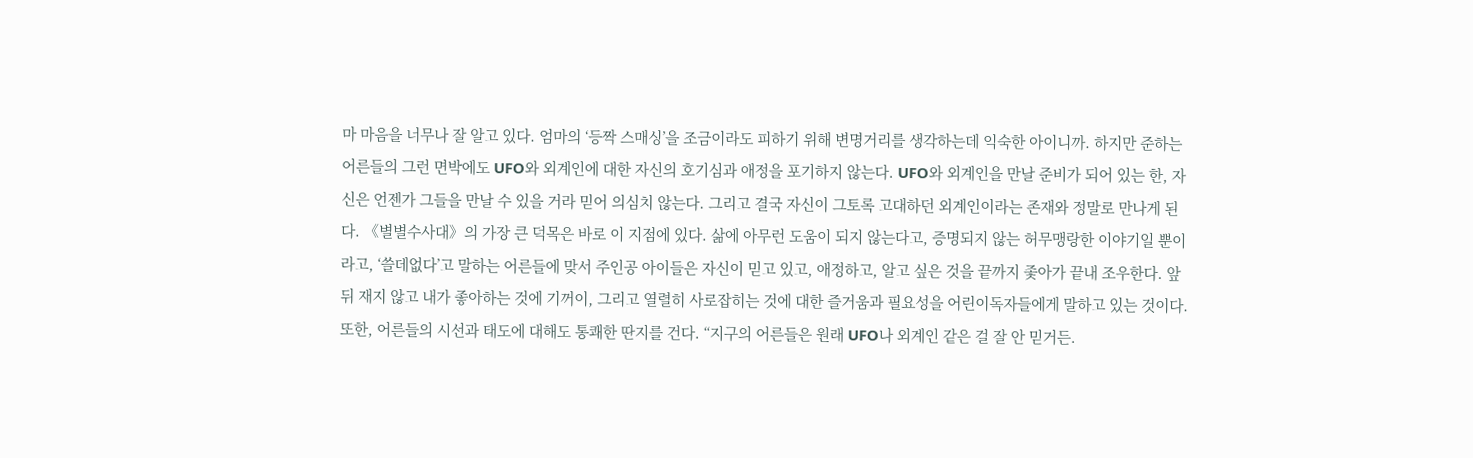마 마음을 너무나 잘 알고 있다. 엄마의 ‘등짝 스매싱’을 조금이라도 피하기 위해 변명거리를 생각하는데 익숙한 아이니까. 하지만 준하는 어른들의 그런 면박에도 UFO와 외계인에 대한 자신의 호기심과 애정을 포기하지 않는다. UFO와 외계인을 만날 준비가 되어 있는 한, 자신은 언젠가 그들을 만날 수 있을 거라 믿어 의심치 않는다. 그리고 결국 자신이 그토록 고대하던 외계인이라는 존재와 정말로 만나게 된다. 《별별수사대》의 가장 큰 덕목은 바로 이 지점에 있다. 삶에 아무런 도움이 되지 않는다고, 증명되지 않는 허무맹랑한 이야기일 뿐이라고, ‘쓸데없다’고 말하는 어른들에 맞서 주인공 아이들은 자신이 믿고 있고, 애정하고, 알고 싶은 것을 끝까지 좇아가 끝내 조우한다. 앞뒤 재지 않고 내가 좋아하는 것에 기꺼이, 그리고 열렬히 사로잡히는 것에 대한 즐거움과 필요성을 어린이독자들에게 말하고 있는 것이다. 또한, 어른들의 시선과 태도에 대해도 통쾌한 딴지를 건다. “지구의 어른들은 원래 UFO나 외계인 같은 걸 잘 안 믿거든.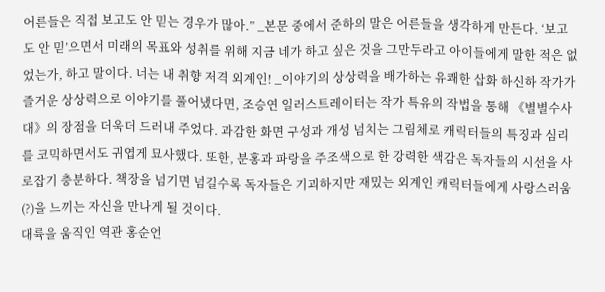어른들은 직접 보고도 안 믿는 경우가 많아.” _본문 중에서 준하의 말은 어른들을 생각하게 만든다. ‘보고도 안 믿’으면서 미래의 목표와 성취를 위해 지금 네가 하고 싶은 것을 그만두라고 아이들에게 말한 적은 없었는가, 하고 말이다. 너는 내 취향 저격 외계인! _이야기의 상상력을 배가하는 유쾌한 삽화 하신하 작가가 즐거운 상상력으로 이야기를 풀어냈다면, 조승연 일러스트레이터는 작가 특유의 작법을 통해 《별별수사대》의 장점을 더욱더 드러내 주었다. 과감한 화면 구성과 개성 넘치는 그림체로 캐릭터들의 특징과 심리를 코믹하면서도 귀엽게 묘사했다. 또한, 분홍과 파랑을 주조색으로 한 강력한 색감은 독자들의 시선을 사로잡기 충분하다. 책장을 넘기면 넘길수록 독자들은 기괴하지만 재밌는 외계인 캐릭터들에게 사랑스러움(?)을 느끼는 자신을 만나게 될 것이다.
대륙을 움직인 역관 홍순언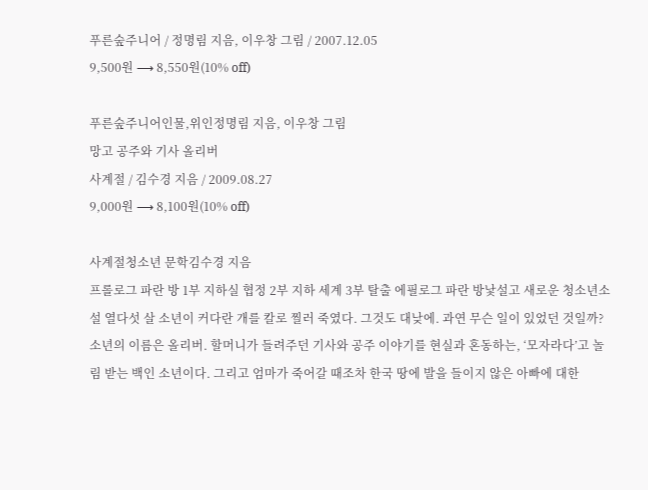푸른숲주니어 / 정명림 지음, 이우창 그림 / 2007.12.05
9,500원 ⟶ 8,550원(10% off)

푸른숲주니어인물,위인정명림 지음, 이우창 그림
망고 공주와 기사 올리버
사계절 / 김수경 지음 / 2009.08.27
9,000원 ⟶ 8,100원(10% off)

사계절청소년 문학김수경 지음
프롤로그 파란 방 1부 지하실 협정 2부 지하 세계 3부 탈출 에필로그 파란 방낯설고 새로운 청소년소설 열다섯 살 소년이 커다란 개를 칼로 찔러 죽였다. 그것도 대낮에. 과연 무슨 일이 있었던 것일까? 소년의 이름은 올리버. 할머니가 들려주던 기사와 공주 이야기를 현실과 혼동하는, ‘모자라다’고 놀림 받는 백인 소년이다. 그리고 엄마가 죽어갈 때조차 한국 땅에 발을 들이지 않은 아빠에 대한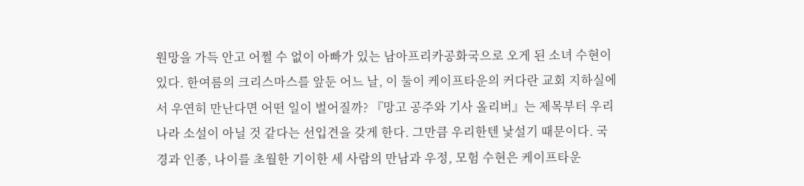원망을 가득 안고 어쩔 수 없이 아빠가 있는 남아프리카공화국으로 오게 된 소녀 수현이 있다. 한여름의 크리스마스를 앞둔 어느 날, 이 둘이 케이프타운의 커다란 교회 지하실에서 우연히 만난다면 어떤 일이 벌어질까? 『망고 공주와 기사 올리버』는 제목부터 우리나라 소설이 아닐 것 같다는 선입견을 갖게 한다. 그만큼 우리한텐 낯설기 때문이다. 국경과 인종, 나이를 초월한 기이한 세 사람의 만남과 우정, 모험 수현은 케이프타운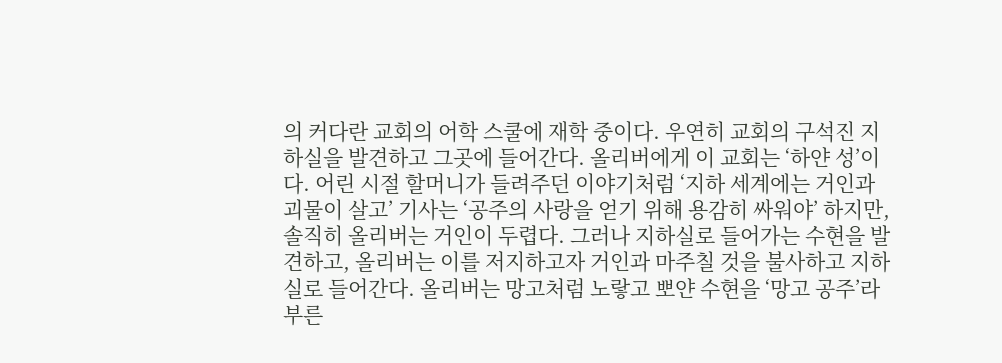의 커다란 교회의 어학 스쿨에 재학 중이다. 우연히 교회의 구석진 지하실을 발견하고 그곳에 들어간다. 올리버에게 이 교회는 ‘하얀 성’이다. 어린 시절 할머니가 들려주던 이야기처럼 ‘지하 세계에는 거인과 괴물이 살고’ 기사는 ‘공주의 사랑을 얻기 위해 용감히 싸워야’ 하지만, 솔직히 올리버는 거인이 두렵다. 그러나 지하실로 들어가는 수현을 발견하고, 올리버는 이를 저지하고자 거인과 마주칠 것을 불사하고 지하실로 들어간다. 올리버는 망고처럼 노랗고 뽀얀 수현을 ‘망고 공주’라 부른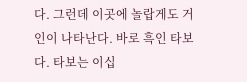다. 그런데 이곳에 놀랍게도 거인이 나타난다. 바로 흑인 타보다. 타보는 이십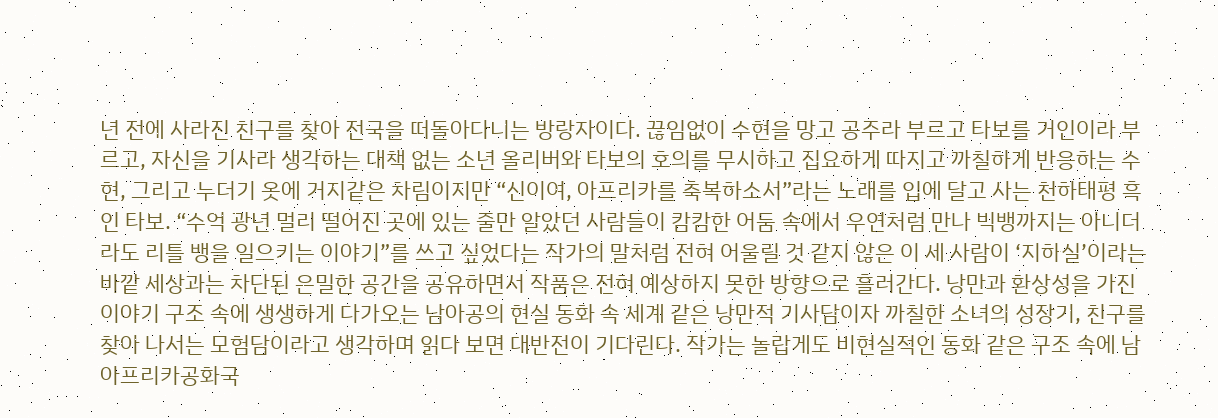년 전에 사라진 친구를 찾아 전국을 떠돌아다니는 방랑자이다. 끊임없이 수현을 망고 공주라 부르고 타보를 거인이라 부르고, 자신을 기사라 생각하는 대책 없는 소년 올리버와 타보의 호의를 무시하고 집요하게 따지고 까칠하게 반응하는 수현, 그리고 누더기 옷에 거지같은 차림이지만 “신이여, 아프리카를 축복하소서”라는 노래를 입에 달고 사는 천하태평 흑인 타보. “수억 광년 멀리 떨어진 곳에 있는 줄만 알았던 사람들이 캄캄한 어둠 속에서 우연처럼 만나 빅뱅까지는 아니더라도 리틀 뱅을 일으키는 이야기”를 쓰고 싶었다는 작가의 말처럼 전혀 어울릴 것 같지 않은 이 세 사람이 ‘지하실’이라는 바깥 세상과는 차단된 은밀한 공간을 공유하면서 작품은 전혀 예상하지 못한 방향으로 흘러간다. 낭만과 환상성을 가진 이야기 구조 속에 생생하게 다가오는 남아공의 현실 동화 속 세계 같은 낭만적 기사담이자 까칠한 소녀의 성장기, 친구를 찾아 나서는 모험담이라고 생각하며 읽다 보면 대반전이 기다린다. 작가는 놀랍게도 비현실적인 동화 같은 구조 속에 남아프리카공화국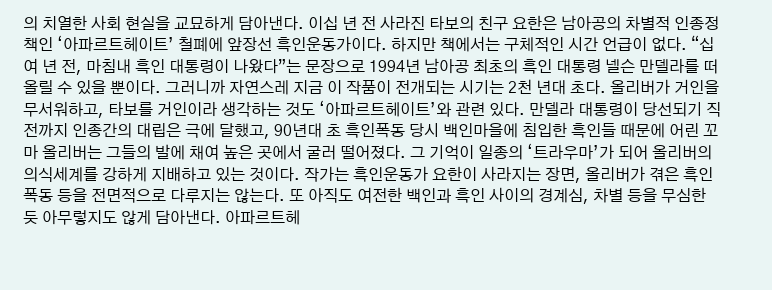의 치열한 사회 현실을 교묘하게 담아낸다. 이십 년 전 사라진 타보의 친구 요한은 남아공의 차별적 인종정책인 ‘아파르트헤이트’ 철폐에 앞장선 흑인운동가이다. 하지만 책에서는 구체적인 시간 언급이 없다. “십여 년 전, 마침내 흑인 대통령이 나왔다”는 문장으로 1994년 남아공 최초의 흑인 대통령 넬슨 만델라를 떠올릴 수 있을 뿐이다. 그러니까 자연스레 지금 이 작품이 전개되는 시기는 2천 년대 초다. 올리버가 거인을 무서워하고, 타보를 거인이라 생각하는 것도 ‘아파르트헤이트’와 관련 있다. 만델라 대통령이 당선되기 직전까지 인종간의 대립은 극에 달했고, 90년대 초 흑인폭동 당시 백인마을에 침입한 흑인들 때문에 어린 꼬마 올리버는 그들의 발에 채여 높은 곳에서 굴러 떨어졌다. 그 기억이 일종의 ‘트라우마’가 되어 올리버의 의식세계를 강하게 지배하고 있는 것이다. 작가는 흑인운동가 요한이 사라지는 장면, 올리버가 겪은 흑인 폭동 등을 전면적으로 다루지는 않는다. 또 아직도 여전한 백인과 흑인 사이의 경계심, 차별 등을 무심한 듯 아무렇지도 않게 담아낸다. 아파르트헤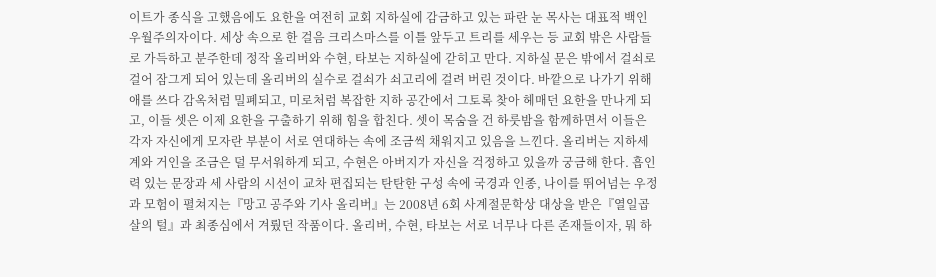이트가 종식을 고했음에도 요한을 여전히 교회 지하실에 감금하고 있는 파란 눈 목사는 대표적 백인우월주의자이다. 세상 속으로 한 걸음 크리스마스를 이틀 앞두고 트리를 세우는 등 교회 밖은 사람들로 가득하고 분주한데 정작 올리버와 수현, 타보는 지하실에 갇히고 만다. 지하실 문은 밖에서 걸쇠로 걸어 잠그게 되어 있는데 올리버의 실수로 걸쇠가 쇠고리에 걸려 버린 것이다. 바깥으로 나가기 위해 애를 쓰다 감옥처럼 밀폐되고, 미로처럼 복잡한 지하 공간에서 그토록 찾아 헤매던 요한을 만나게 되고, 이들 셋은 이제 요한을 구출하기 위해 힘을 합친다. 셋이 목숨을 건 하룻밤을 함께하면서 이들은 각자 자신에게 모자란 부분이 서로 연대하는 속에 조금씩 채워지고 있음을 느낀다. 올리버는 지하세계와 거인을 조금은 덜 무서워하게 되고, 수현은 아버지가 자신을 걱정하고 있을까 궁금해 한다. 흡인력 있는 문장과 세 사람의 시선이 교차 편집되는 탄탄한 구성 속에 국경과 인종, 나이를 뛰어넘는 우정과 모험이 펼쳐지는『망고 공주와 기사 올리버』는 2008년 6회 사계절문학상 대상을 받은『열일곱 살의 털』과 최종심에서 겨뤘던 작품이다. 올리버, 수현, 타보는 서로 너무나 다른 존재들이자, 뭐 하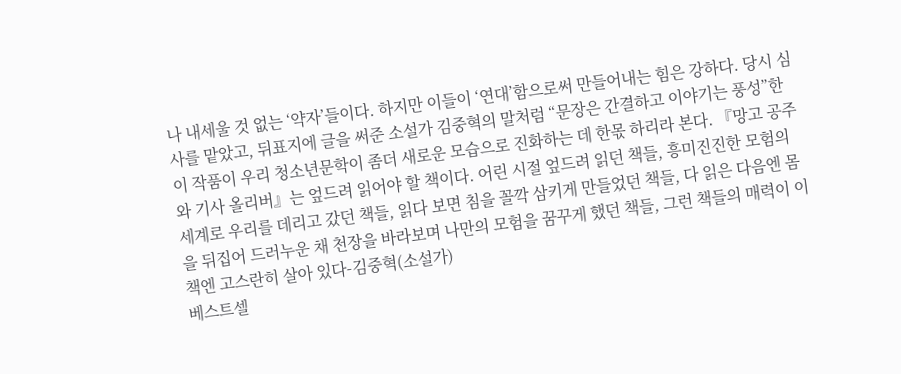나 내세울 것 없는 ‘약자’들이다. 하지만 이들이 ‘연대’함으로써 만들어내는 힘은 강하다. 당시 심사를 맡았고, 뒤표지에 글을 써준 소설가 김중혁의 말처럼 “문장은 간결하고 이야기는 풍성”한 이 작품이 우리 청소년문학이 좀더 새로운 모습으로 진화하는 데 한몫 하리라 본다. 『망고 공주와 기사 올리버』는 엎드려 읽어야 할 책이다. 어린 시절 엎드려 읽던 책들, 흥미진진한 모험의 세계로 우리를 데리고 갔던 책들, 읽다 보면 침을 꼴깍 삼키게 만들었던 책들, 다 읽은 다음엔 몸을 뒤집어 드러누운 채 천장을 바라보며 나만의 모험을 꿈꾸게 했던 책들, 그런 책들의 매력이 이 책엔 고스란히 살아 있다-김중혁(소설가)
베스트셀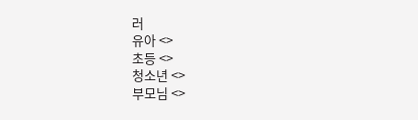러
유아 <>
초등 <>
청소년 <>
부모님 <>